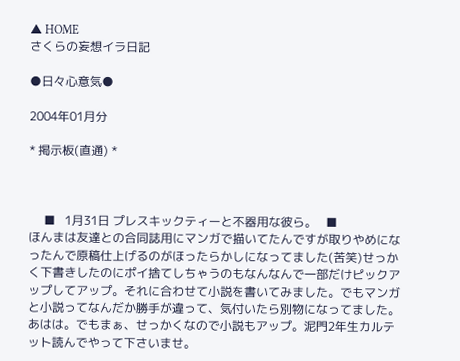▲ HOME
さくらの妄想イラ日記

●日々心意気●

2004年01月分

* 掲示板(直通) *



     ■   1月31日 プレスキックティーと不器用な彼ら。   ■
ほんまは友達との合同誌用にマンガで描いてたんですが取りやめになったんで原稿仕上げるのがほったらかしになってました(苦笑)せっかく下書きしたのにポイ捨てしちゃうのもなんなんで一部だけピックアップしてアップ。それに合わせて小説を書いてみました。でもマンガと小説ってなんだか勝手が違って、気付いたら別物になってました。あはは。でもまぁ、せっかくなので小説もアップ。泥門2年生カルテット読んでやって下さいませ。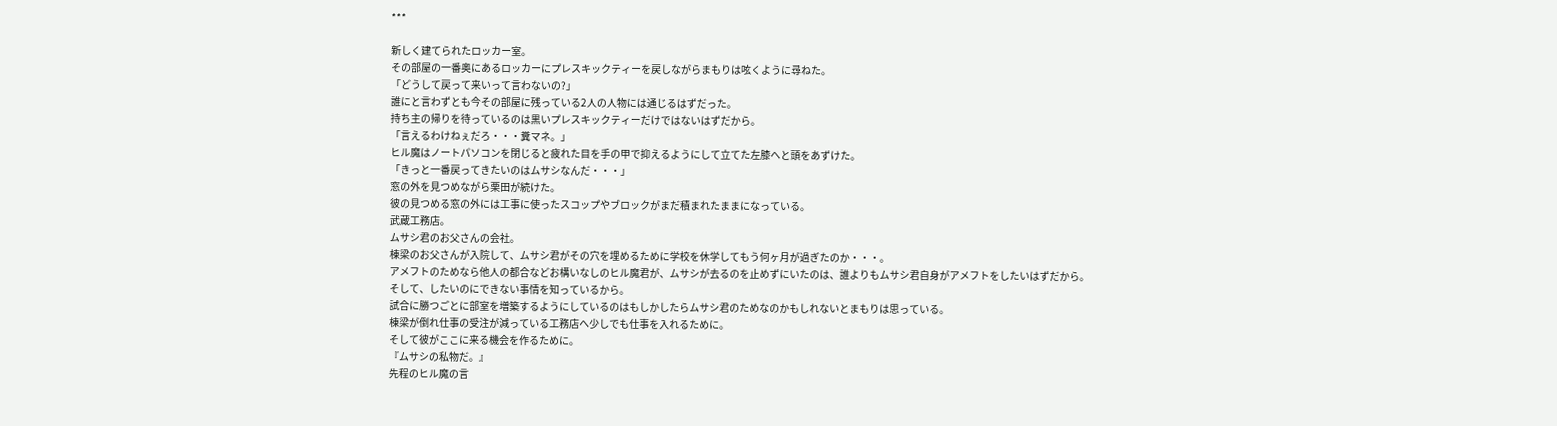***

新しく建てられたロッカー室。
その部屋の一番奥にあるロッカーにプレスキックティーを戻しながらまもりは呟くように尋ねた。
「どうして戻って来いって言わないの?」
誰にと言わずとも今その部屋に残っている2人の人物には通じるはずだった。
持ち主の帰りを待っているのは黒いプレスキックティーだけではないはずだから。
「言えるわけねぇだろ・・・糞マネ。」
ヒル魔はノートパソコンを閉じると疲れた目を手の甲で抑えるようにして立てた左膝へと頭をあずけた。
「きっと一番戻ってきたいのはムサシなんだ・・・」
窓の外を見つめながら栗田が続けた。
彼の見つめる窓の外には工事に使ったスコップやブロックがまだ積まれたままになっている。
武蔵工務店。
ムサシ君のお父さんの会社。
棟梁のお父さんが入院して、ムサシ君がその穴を埋めるために学校を休学してもう何ヶ月が過ぎたのか・・・。
アメフトのためなら他人の都合などお構いなしのヒル魔君が、ムサシが去るのを止めずにいたのは、誰よりもムサシ君自身がアメフトをしたいはずだから。
そして、したいのにできない事情を知っているから。
試合に勝つごとに部室を増築するようにしているのはもしかしたらムサシ君のためなのかもしれないとまもりは思っている。
棟梁が倒れ仕事の受注が減っている工務店へ少しでも仕事を入れるために。
そして彼がここに来る機会を作るために。
『ムサシの私物だ。』
先程のヒル魔の言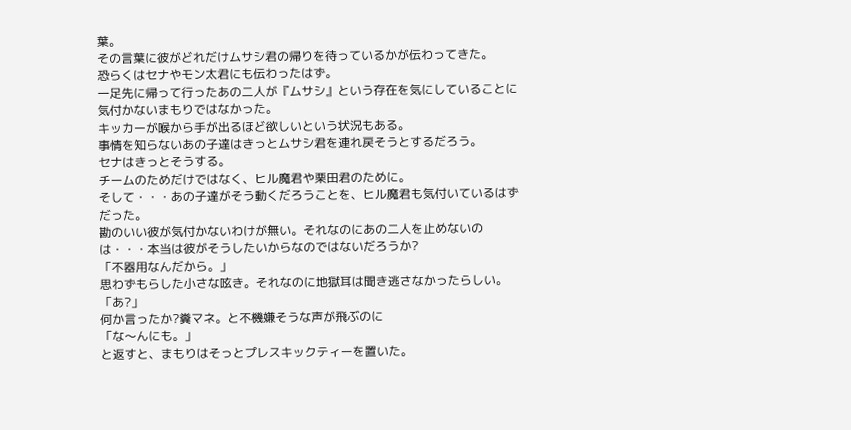葉。
その言葉に彼がどれだけムサシ君の帰りを待っているかが伝わってきた。
恐らくはセナやモン太君にも伝わったはず。
一足先に帰って行ったあの二人が『ムサシ』という存在を気にしていることに気付かないまもりではなかった。
キッカーが喉から手が出るほど欲しいという状況もある。
事情を知らないあの子達はきっとムサシ君を連れ戻そうとするだろう。
セナはきっとそうする。
チームのためだけではなく、ヒル魔君や栗田君のために。
そして・・・あの子達がそう動くだろうことを、ヒル魔君も気付いているはずだった。
勘のいい彼が気付かないわけが無い。それなのにあの二人を止めないのは・・・本当は彼がそうしたいからなのではないだろうか?
「不器用なんだから。」
思わずもらした小さな呟き。それなのに地獄耳は聞き逃さなかったらしい。
「あ?」
何か言ったか?糞マネ。と不機嫌そうな声が飛ぶのに
「な〜んにも。」
と返すと、まもりはそっとプレスキックティーを置いた。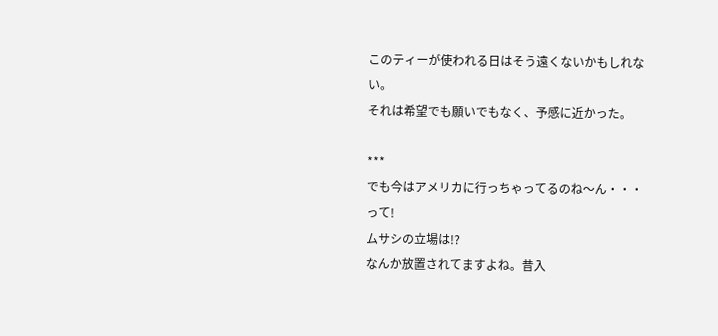このティーが使われる日はそう遠くないかもしれない。
それは希望でも願いでもなく、予感に近かった。

***
でも今はアメリカに行っちゃってるのね〜ん・・・って!
ムサシの立場は!?
なんか放置されてますよね。昔入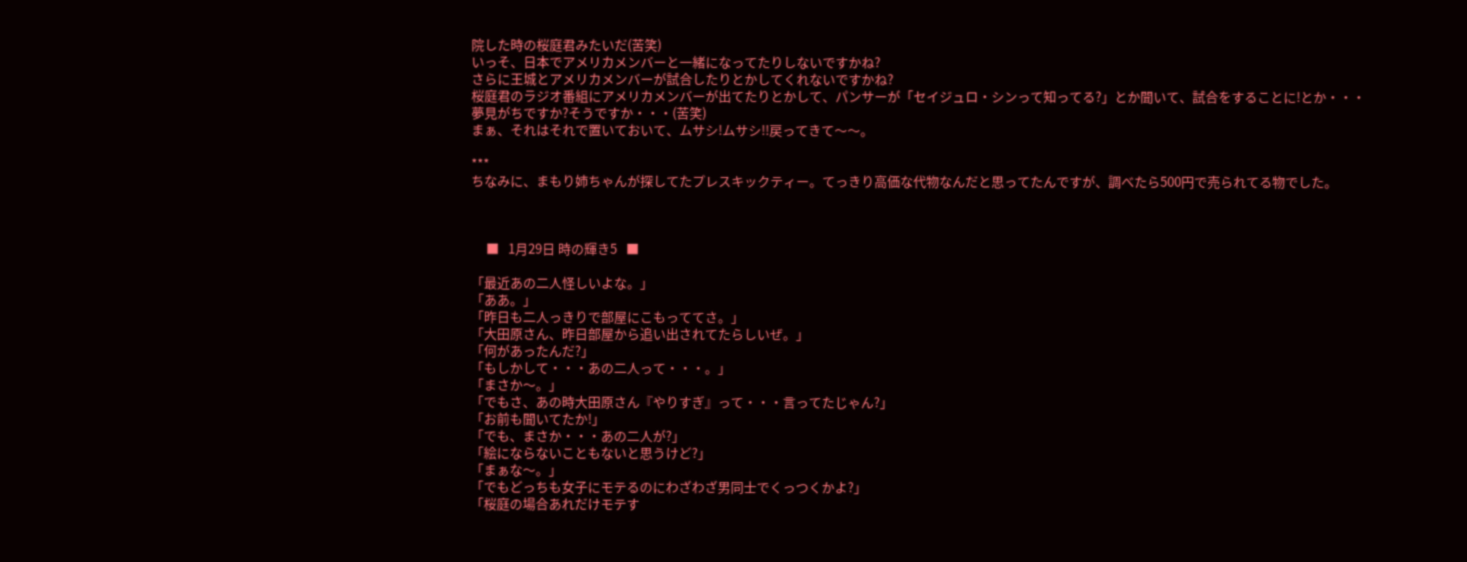院した時の桜庭君みたいだ(苦笑)
いっそ、日本でアメリカメンバーと一緒になってたりしないですかね?
さらに王城とアメリカメンバーが試合したりとかしてくれないですかね?
桜庭君のラジオ番組にアメリカメンバーが出てたりとかして、パンサーが「セイジュロ・シンって知ってる?」とか聞いて、試合をすることに!とか・・・夢見がちですか?そうですか・・・(苦笑)
まぁ、それはそれで置いておいて、ムサシ!ムサシ!!戻ってきて〜〜。

***
ちなみに、まもり姉ちゃんが探してたプレスキックティー。てっきり高価な代物なんだと思ってたんですが、調べたら500円で売られてる物でした。



     ■   1月29日 時の輝き5   ■

「最近あの二人怪しいよな。」
「ああ。」
「昨日も二人っきりで部屋にこもっててさ。」
「大田原さん、昨日部屋から追い出されてたらしいぜ。」
「何があったんだ?」
「もしかして・・・あの二人って・・・。」
「まさか〜。」
「でもさ、あの時大田原さん『やりすぎ』って・・・言ってたじゃん?」
「お前も聞いてたか!」
「でも、まさか・・・あの二人が?」
「絵にならないこともないと思うけど?」
「まぁな〜。」
「でもどっちも女子にモテるのにわざわざ男同士でくっつくかよ?」
「桜庭の場合あれだけモテす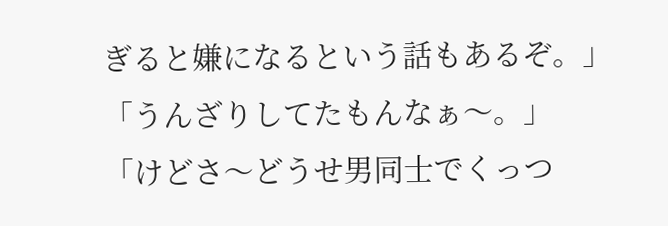ぎると嫌になるという話もあるぞ。」
「うんざりしてたもんなぁ〜。」
「けどさ〜どうせ男同士でくっつ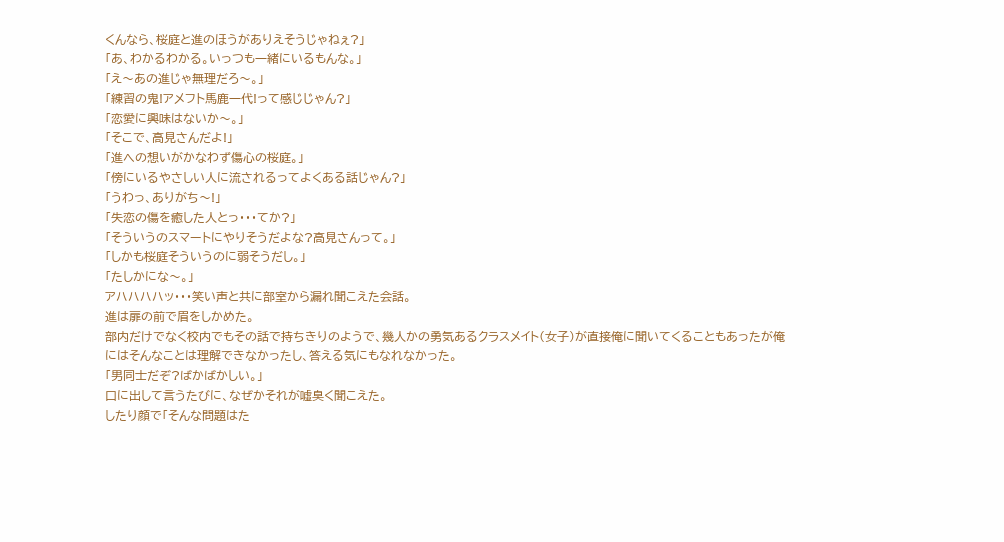くんなら、桜庭と進のほうがありえそうじゃねぇ?」
「あ、わかるわかる。いっつも一緒にいるもんな。」
「え〜あの進じゃ無理だろ〜。」
「練習の鬼!アメフト馬鹿一代!って感じじゃん?」
「恋愛に興味はないか〜。」
「そこで、高見さんだよ!」
「進への想いがかなわず傷心の桜庭。」
「傍にいるやさしい人に流されるってよくある話じゃん?」
「うわっ、ありがち〜!」
「失恋の傷を癒した人とっ・・・てか?」
「そういうのスマートにやりそうだよな?高見さんって。」
「しかも桜庭そういうのに弱そうだし。」
「たしかにな〜。」
アハハハハッ・・・笑い声と共に部室から漏れ聞こえた会話。
進は扉の前で眉をしかめた。
部内だけでなく校内でもその話で持ちきりのようで、幾人かの勇気あるクラスメイト(女子)が直接俺に聞いてくることもあったが俺にはそんなことは理解できなかったし、答える気にもなれなかった。
「男同士だぞ?ばかばかしい。」
口に出して言うたびに、なぜかそれが嘘臭く聞こえた。
したり顔で「そんな問題はた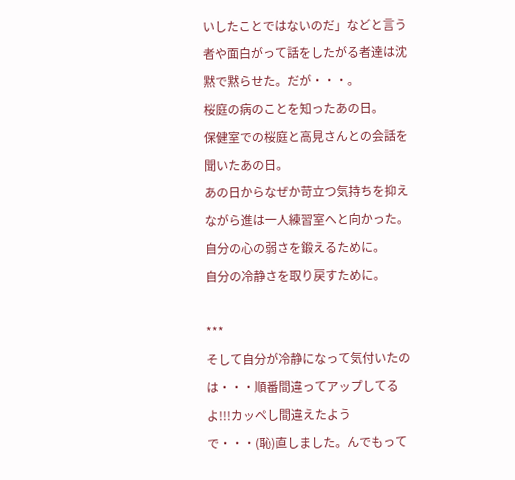いしたことではないのだ」などと言う者や面白がって話をしたがる者達は沈黙で黙らせた。だが・・・。
桜庭の病のことを知ったあの日。
保健室での桜庭と高見さんとの会話を聞いたあの日。
あの日からなぜか苛立つ気持ちを抑えながら進は一人練習室へと向かった。
自分の心の弱さを鍛えるために。
自分の冷静さを取り戻すために。

***
そして自分が冷静になって気付いたのは・・・順番間違ってアップしてるよ!!!カッペし間違えたようで・・・(恥)直しました。んでもって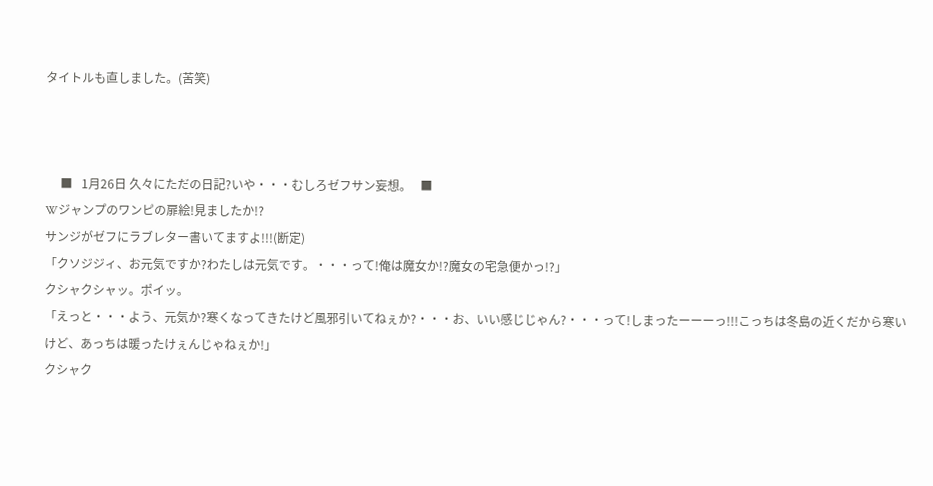タイトルも直しました。(苦笑)



     ■   1月26日 久々にただの日記?いや・・・むしろゼフサン妄想。   ■
Wジャンプのワンピの扉絵!見ましたか!?
サンジがゼフにラブレター書いてますよ!!!(断定)
「クソジジィ、お元気ですか?わたしは元気です。・・・って!俺は魔女か!?魔女の宅急便かっ!?」
クシャクシャッ。ポイッ。
「えっと・・・よう、元気か?寒くなってきたけど風邪引いてねぇか?・・・お、いい感じじゃん?・・・って!しまったーーーっ!!!こっちは冬島の近くだから寒いけど、あっちは暖ったけぇんじゃねぇか!」
クシャク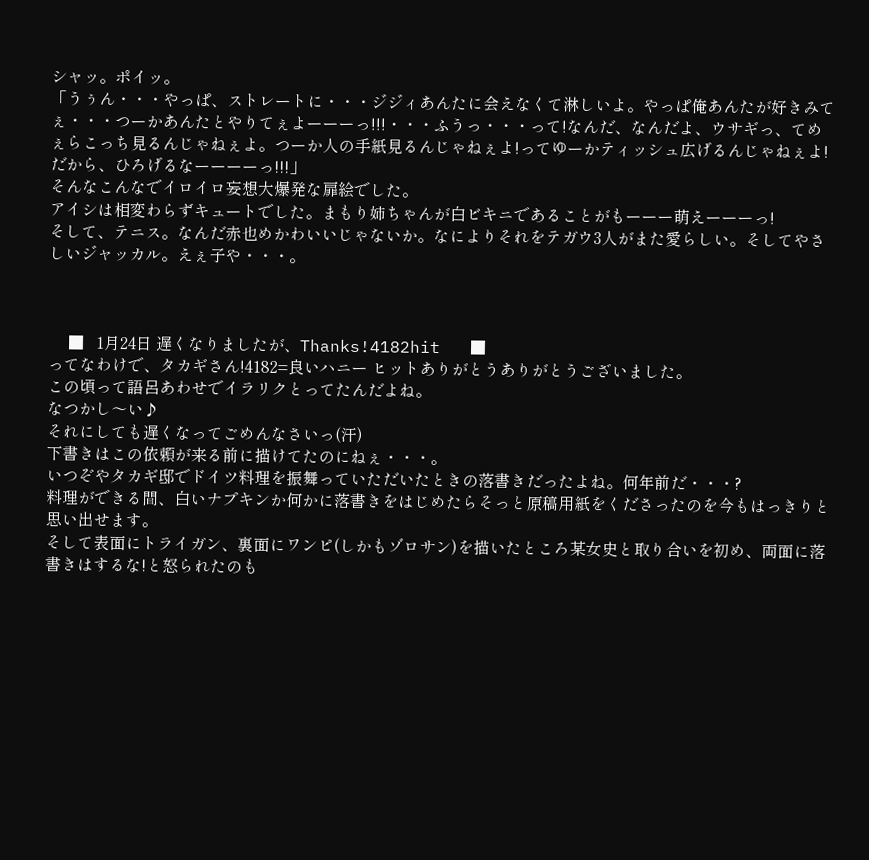シャッ。ポイッ。
「うぅん・・・やっぱ、ストレートに・・・ジジィあんたに会えなくて淋しいよ。やっぱ俺あんたが好きみてぇ・・・つーかあんたとやりてぇよーーーっ!!!・・・ふうっ・・・って!なんだ、なんだよ、ウサギっ、てめぇらこっち見るんじゃねぇよ。つーか人の手紙見るんじゃねぇよ!ってゆーかティッシュ広げるんじゃねぇよ!だから、ひろげるなーーーーっ!!!」
そんなこんなでイロイロ妄想大爆発な扉絵でした。
アイシは相変わらずキュートでした。まもり姉ちゃんが白ビキニであることがもーーー萌えーーーっ!
そして、テニス。なんだ赤也めかわいいじゃないか。なによりそれをテガウ3人がまた愛らしい。そしてやさしいジャッカル。えぇ子や・・・。



     ■   1月24日 遅くなりましたが、Thanks!4182hit   ■
ってなわけで、タカギさん!4182=良いハニー ヒットありがとうありがとうございました。
この頃って語呂あわせでイラリクとってたんだよね。
なつかし〜い♪
それにしても遅くなってごめんなさいっ(汗)
下書きはこの依頼が来る前に描けてたのにねぇ・・・。
いつぞやタカギ邸でドイツ料理を振舞っていただいたときの落書きだったよね。何年前だ・・・?
料理ができる間、白いナプキンか何かに落書きをはじめたらそっと原稿用紙をくださったのを今もはっきりと思い出せます。
そして表面にトライガン、裏面にワンピ(しかもゾロサン)を描いたところ某女史と取り合いを初め、両面に落書きはするな!と怒られたのも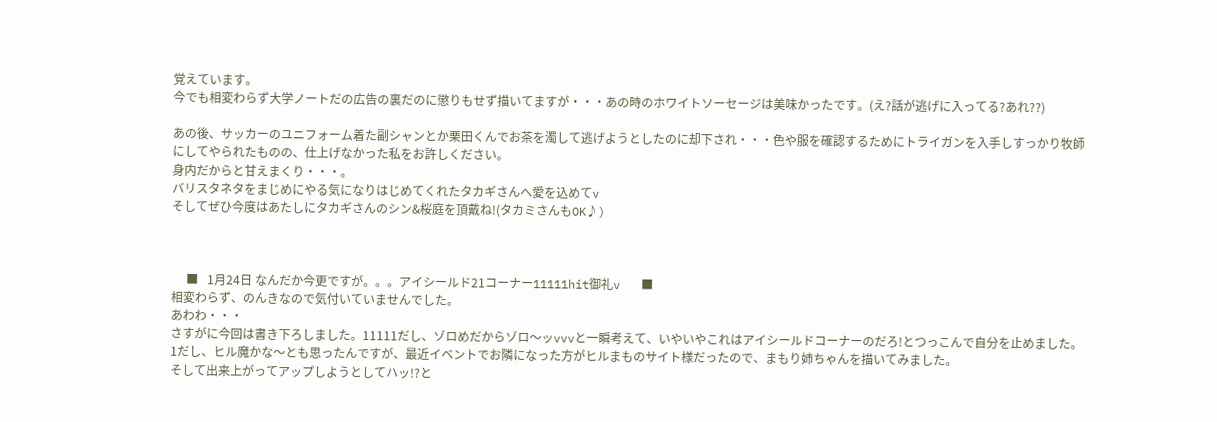覚えています。
今でも相変わらず大学ノートだの広告の裏だのに懲りもせず描いてますが・・・あの時のホワイトソーセージは美味かったです。(え?話が逃げに入ってる?あれ??)

あの後、サッカーのユニフォーム着た副シャンとか栗田くんでお茶を濁して逃げようとしたのに却下され・・・色や服を確認するためにトライガンを入手しすっかり牧師にしてやられたものの、仕上げなかった私をお許しください。
身内だからと甘えまくり・・・。
バリスタネタをまじめにやる気になりはじめてくれたタカギさんへ愛を込めてv
そしてぜひ今度はあたしにタカギさんのシン&桜庭を頂戴ね!(タカミさんもOK♪)



     ■   1月24日 なんだか今更ですが。。。アイシールド21コーナー11111hit御礼v   ■
相変わらず、のんきなので気付いていませんでした。
あわわ・・・
さすがに今回は書き下ろしました。11111だし、ゾロめだからゾロ〜ッvvvと一瞬考えて、いやいやこれはアイシールドコーナーのだろ!とつっこんで自分を止めました。
1だし、ヒル魔かな〜とも思ったんですが、最近イベントでお隣になった方がヒルまものサイト様だったので、まもり姉ちゃんを描いてみました。
そして出来上がってアップしようとしてハッ!?と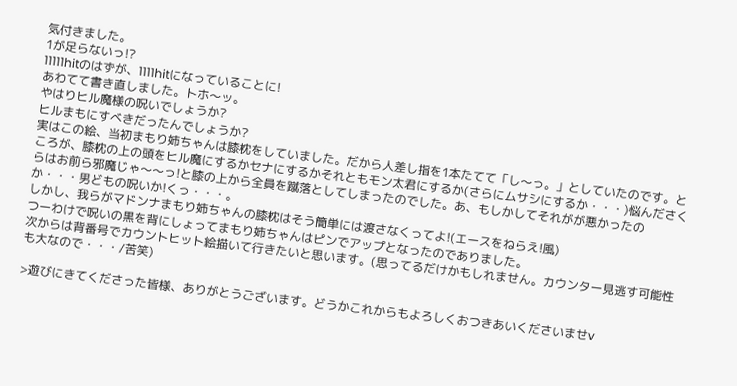気付きました。
1が足らないっ!?
11111hitのはずが、1111hitになっていることに!
あわてて書き直しました。トホ〜ッ。
やはりヒル魔様の呪いでしょうか?
ヒルまもにすべきだったんでしょうか?
実はこの絵、当初まもり姉ちゃんは膝枕をしていました。だから人差し指を1本たてて「し〜っ。」としていたのです。ところが、膝枕の上の頭をヒル魔にするかセナにするかそれともモン太君にするか(さらにムサシにするか・・・)悩んださくらはお前ら邪魔じゃ〜〜っ!と膝の上から全員を蹴落としてしまったのでした。あ、もしかしてそれがが悪かったのか・・・男どもの呪いか!くっ・・・。
しかし、我らがマドンナまもり姉ちゃんの膝枕はそう簡単には渡さなくってよ!(エースをねらえ!風)
つーわけで呪いの黒を背にしょってまもり姉ちゃんはピンでアップとなったのでありました。
次からは背番号でカウントヒット絵描いて行きたいと思います。(思ってるだけかもしれません。カウンター見逃す可能性も大なので・・・/苦笑)

>遊びにきてくださった皆様、ありがとうございます。どうかこれからもよろしくおつきあいくださいませv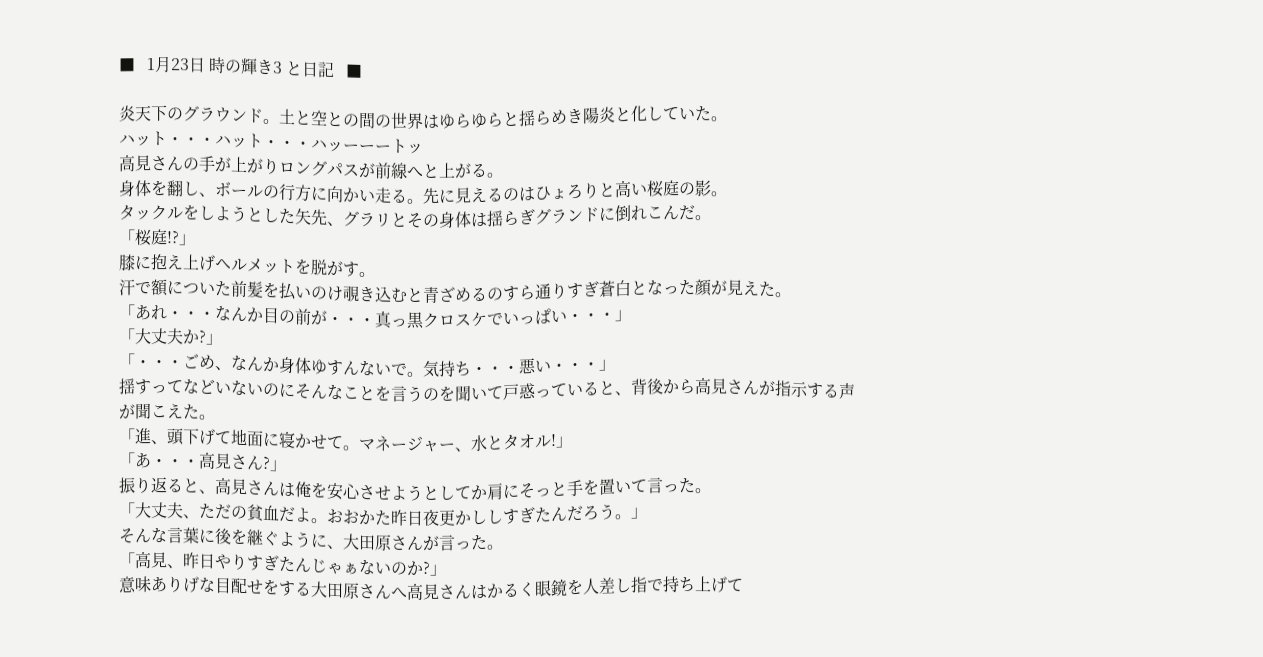■   1月23日 時の輝き3 と日記   ■

炎天下のグラウンド。土と空との間の世界はゆらゆらと揺らめき陽炎と化していた。
ハット・・・ハット・・・ハッーーートッ
高見さんの手が上がりロングパスが前線へと上がる。
身体を翻し、ボールの行方に向かい走る。先に見えるのはひょろりと高い桜庭の影。
タックルをしようとした矢先、グラリとその身体は揺らぎグランドに倒れこんだ。
「桜庭!?」
膝に抱え上げヘルメットを脱がす。
汗で額についた前髪を払いのけ覗き込むと青ざめるのすら通りすぎ蒼白となった顔が見えた。
「あれ・・・なんか目の前が・・・真っ黒クロスケでいっぱい・・・」
「大丈夫か?」
「・・・ごめ、なんか身体ゆすんないで。気持ち・・・悪い・・・」
揺すってなどいないのにそんなことを言うのを聞いて戸惑っていると、背後から高見さんが指示する声が聞こえた。
「進、頭下げて地面に寝かせて。マネージャー、水とタオル!」
「あ・・・高見さん?」
振り返ると、高見さんは俺を安心させようとしてか肩にそっと手を置いて言った。
「大丈夫、ただの貧血だよ。おおかた昨日夜更かししすぎたんだろう。」
そんな言葉に後を継ぐように、大田原さんが言った。
「高見、昨日やりすぎたんじゃぁないのか?」
意味ありげな目配せをする大田原さんへ高見さんはかるく眼鏡を人差し指で持ち上げて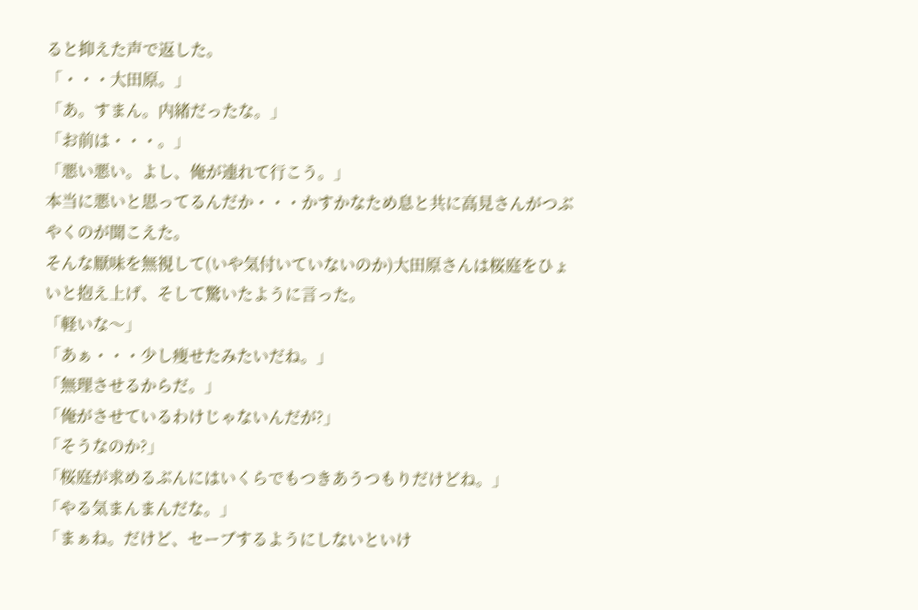ると抑えた声で返した。
「・・・大田原。」
「あ。すまん。内緒だったな。」
「お前は・・・。」
「悪い悪い。よし、俺が連れて行こう。」
本当に悪いと思ってるんだか・・・かすかなため息と共に高見さんがつぶやくのが聞こえた。
そんな厭味を無視して(いや気付いていないのか)大田原さんは桜庭をひょいと抱え上げ、そして驚いたように言った。
「軽いな〜」
「あぁ・・・少し痩せたみたいだね。」
「無理させるからだ。」
「俺がさせているわけじゃないんだが?」
「そうなのか?」
「桜庭が求めるぶんにはいくらでもつきあうつもりだけどね。」
「やる気まんまんだな。」
「まぁね。だけど、セーブするようにしないといけ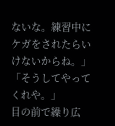ないな。練習中にケガをされたらいけないからね。」
「そうしてやってくれや。」
目の前で繰り広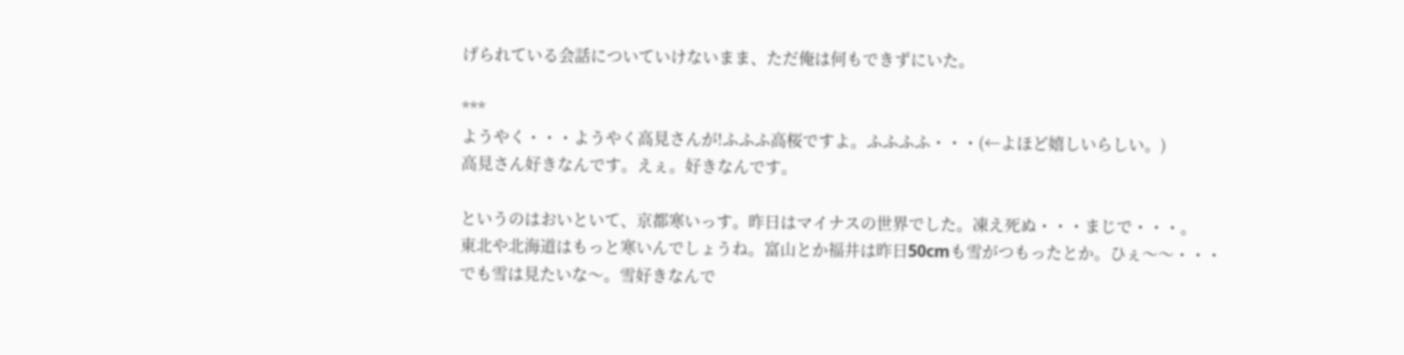げられている会話についていけないまま、ただ俺は何もできずにいた。

***
ようやく・・・ようやく高見さんが!ふふふ高桜ですよ。ふふふふ・・・(←よほど嬉しいらしい。)
高見さん好きなんです。えぇ。好きなんです。

というのはおいといて、京都寒いっす。昨日はマイナスの世界でした。凍え死ぬ・・・まじで・・・。
東北や北海道はもっと寒いんでしょうね。富山とか福井は昨日50cmも雪がつもったとか。ひぇ〜〜・・・
でも雪は見たいな〜。雪好きなんで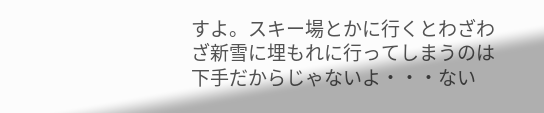すよ。スキー場とかに行くとわざわざ新雪に埋もれに行ってしまうのは下手だからじゃないよ・・・ない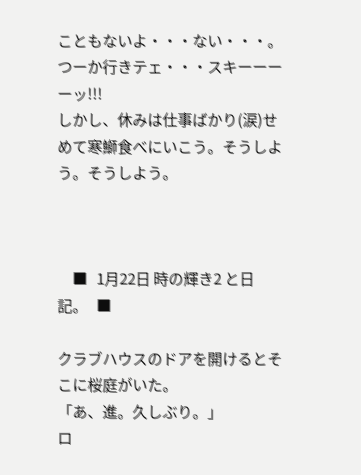こともないよ・・・ない・・・。
つーか行きテェ・・・スキーーーーッ!!!
しかし、休みは仕事ばかり(涙)せめて寒鰤食べにいこう。そうしよう。そうしよう。



     ■   1月22日 時の輝き2 と日記。   ■

クラブハウスのドアを開けるとそこに桜庭がいた。
「あ、進。久しぶり。」
ロ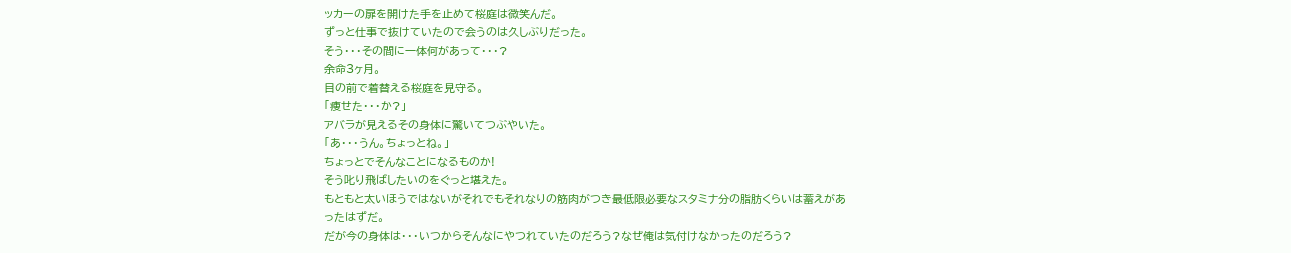ッカーの扉を開けた手を止めて桜庭は微笑んだ。
ずっと仕事で抜けていたので会うのは久しぶりだった。
そう・・・その間に一体何があって・・・?
余命3ヶ月。
目の前で着替える桜庭を見守る。
「痩せた・・・か?」
アバラが見えるその身体に驚いてつぶやいた。
「あ・・・うん。ちょっとね。」
ちょっとでそんなことになるものか!
そう叱り飛ばしたいのをぐっと堪えた。
もともと太いほうではないがそれでもそれなりの筋肉がつき最低限必要なスタミナ分の脂肪くらいは蓄えがあったはずだ。
だが今の身体は・・・いつからそんなにやつれていたのだろう?なぜ俺は気付けなかったのだろう?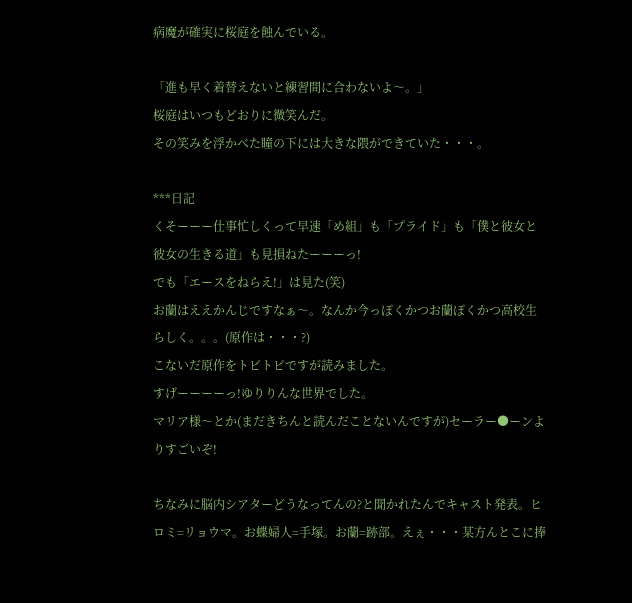病魔が確実に桜庭を蝕んでいる。

「進も早く着替えないと練習間に合わないよ〜。」
桜庭はいつもどおりに微笑んだ。
その笑みを浮かべた瞳の下には大きな隈ができていた・・・。

***日記
くそーーー仕事忙しくって早速「め組」も「プライド」も「僕と彼女と彼女の生きる道」も見損ねたーーーっ!
でも「エースをねらえ!」は見た(笑)
お蘭はええかんじですなぁ〜。なんか今っぽくかつお蘭ぽくかつ高校生らしく。。。(原作は・・・?)
こないだ原作をトビトビですが読みました。
すげーーーーっ!ゆりりんな世界でした。
マリア様〜とか(まだきちんと読んだことないんですが)セーラー●ーンよりすごいぞ!

ちなみに脳内シアターどうなってんの?と聞かれたんでキャスト発表。ヒロミ=リョウマ。お蝶婦人=手塚。お蘭=跡部。えぇ・・・某方んとこに捧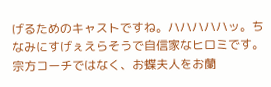げるためのキャストですね。ハハハハハッ。ちなみにすげぇえらそうで自信家なヒロミです。宗方コーチではなく、お蝶夫人をお蘭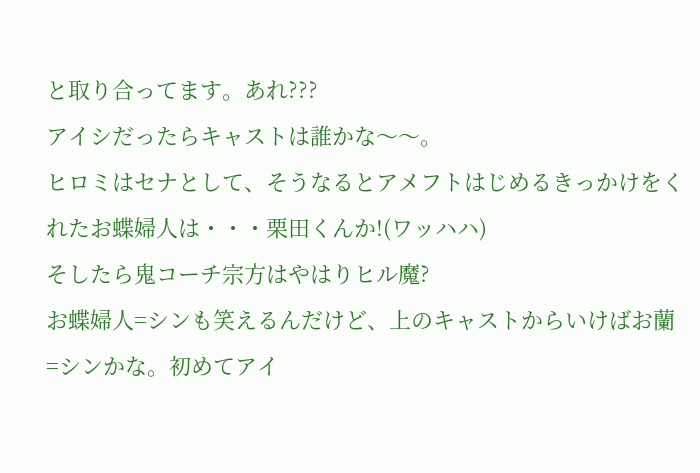と取り合ってます。あれ???
アイシだったらキャストは誰かな〜〜。
ヒロミはセナとして、そうなるとアメフトはじめるきっかけをくれたお蝶婦人は・・・栗田くんか!(ワッハハ)
そしたら鬼コーチ宗方はやはりヒル魔?
お蝶婦人=シンも笑えるんだけど、上のキャストからいけばお蘭=シンかな。初めてアイ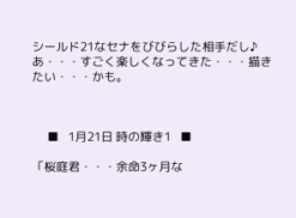シールド21なセナをびびらした相手だし♪
あ・・・すごく楽しくなってきた・・・描きたい・・・かも。



     ■   1月21日 時の輝き1   ■

「桜庭君・・・余命3ヶ月な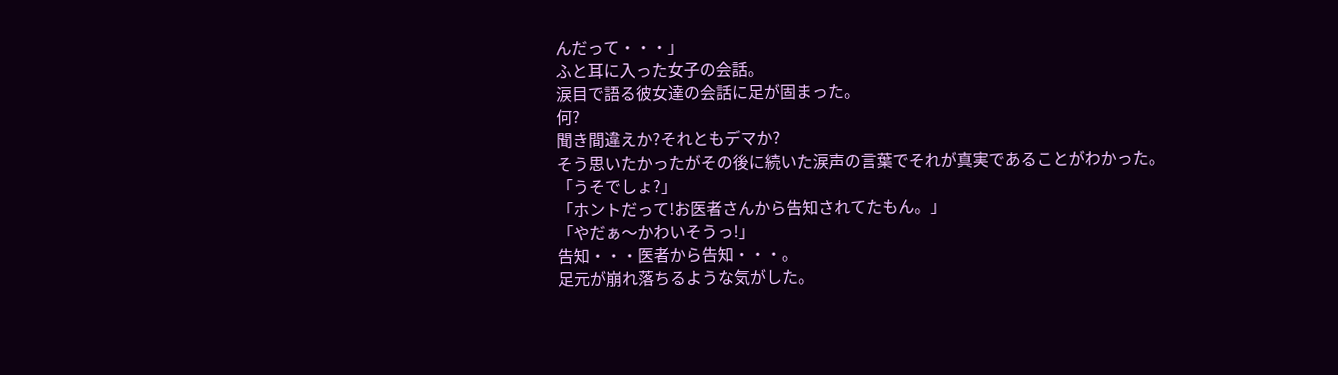んだって・・・」
ふと耳に入った女子の会話。
涙目で語る彼女達の会話に足が固まった。
何?
聞き間違えか?それともデマか?
そう思いたかったがその後に続いた涙声の言葉でそれが真実であることがわかった。
「うそでしょ?」
「ホントだって!お医者さんから告知されてたもん。」
「やだぁ〜かわいそうっ!」
告知・・・医者から告知・・・。
足元が崩れ落ちるような気がした。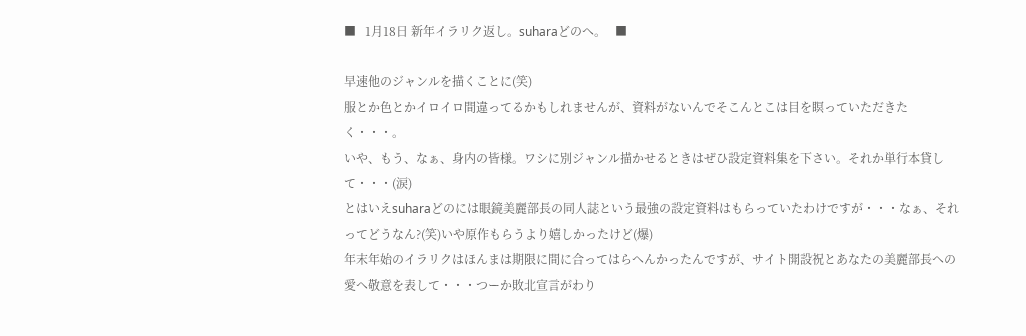■   1月18日 新年イラリク返し。suharaどのへ。   ■

早速他のジャンルを描くことに(笑)
服とか色とかイロイロ間違ってるかもしれませんが、資料がないんでそこんとこは目を瞑っていただきたく・・・。
いや、もう、なぁ、身内の皆様。ワシに別ジャンル描かせるときはぜひ設定資料集を下さい。それか単行本貸して・・・(涙)
とはいえsuharaどのには眼鏡美麗部長の同人誌という最強の設定資料はもらっていたわけですが・・・なぁ、それってどうなん?(笑)いや原作もらうより嬉しかったけど(爆)
年末年始のイラリクはほんまは期限に間に合ってはらへんかったんですが、サイト開設祝とあなたの美麗部長への愛へ敬意を表して・・・つーか敗北宣言がわり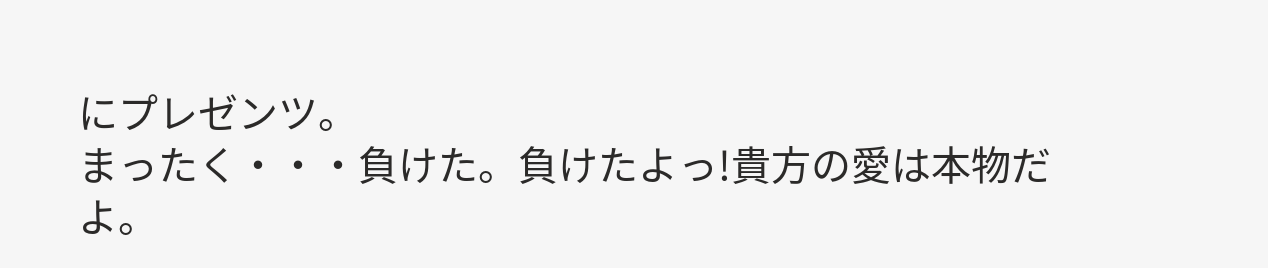にプレゼンツ。
まったく・・・負けた。負けたよっ!貴方の愛は本物だよ。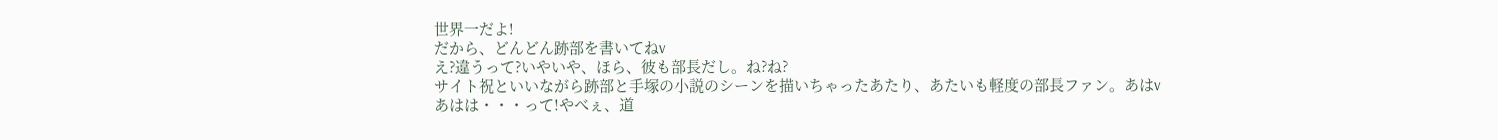世界一だよ!
だから、どんどん跡部を書いてねv
え?違うって?いやいや、ほら、彼も部長だし。ね?ね?
サイト祝といいながら跡部と手塚の小説のシーンを描いちゃったあたり、あたいも軽度の部長ファン。あはv
あはは・・・って!やべぇ、道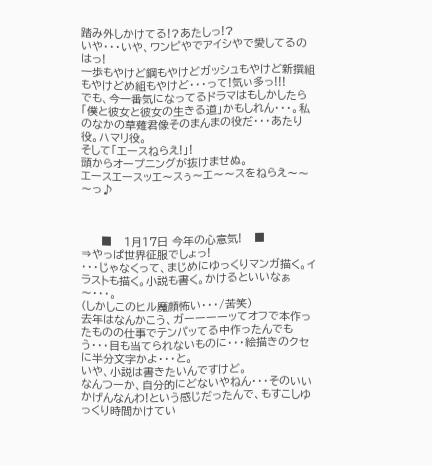踏み外しかけてる!?あたしっ!?
いや・・・いや、ワンピやでアイシやで愛してるのはっ!
一歩もやけど鋼もやけどガッシュもやけど新撰組もやけどめ組もやけど・・・って!気ぃ多っ!!!
でも、今一番気になってるドラマはもしかしたら「僕と彼女と彼女の生きる道」かもしれん・・・。私のなかの草薙君像そのまんまの役だ・・・あたり役。ハマリ役。
そして「エースねらえ!」!
頭からオープニングが抜けませぬ。
エースエースッエ〜スぅ〜エ〜〜スをねらえ〜〜〜っ♪



     ■   1月17日 今年の心意気!   ■
⇒やっぱ世界征服でしょっ!
・・・じゃなくって、まじめにゆっくりマンガ描く。イラストも描く。小説も書く。かけるといいなぁ〜・・・。
(しかしこのヒル魔顔怖い・・・/苦笑)
去年はなんかこう、ガーーーーッてオフで本作ったものの仕事でテンパッてる中作ったんでもう・・・目も当てられないものに・・・絵描きのクセに半分文字かよ・・・と。
いや、小説は書きたいんですけど。
なんつーか、自分的にどないやねん・・・そのいいかげんなんわ!という感じだったんで、もすこしゆっくり時間かけてい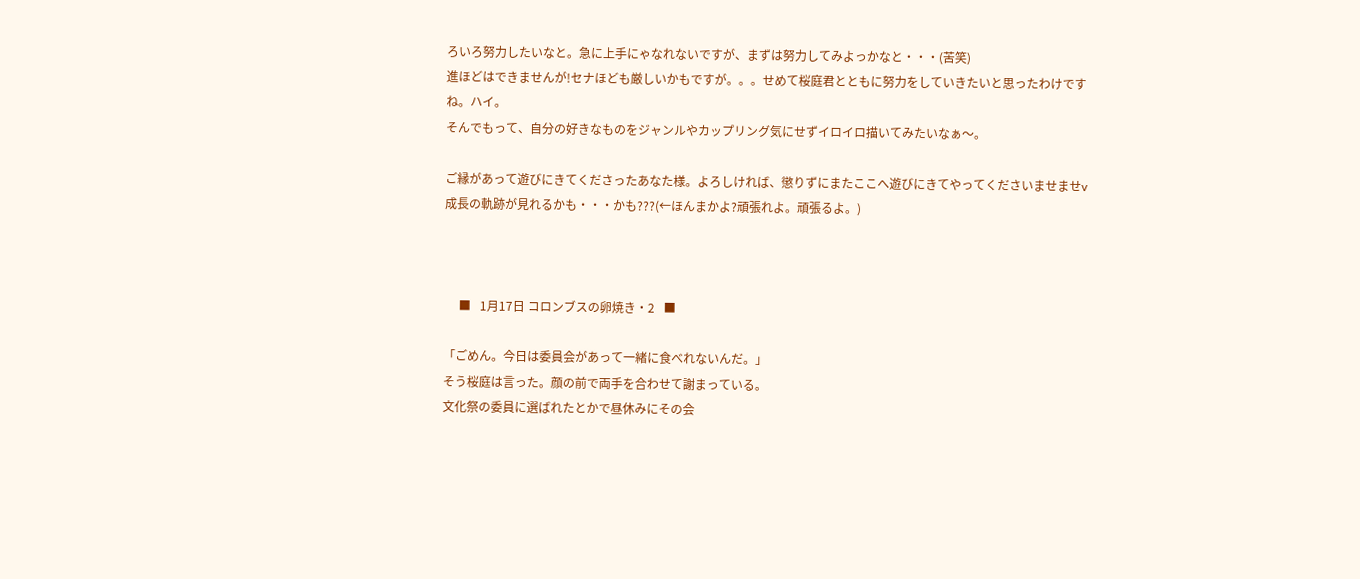ろいろ努力したいなと。急に上手にゃなれないですが、まずは努力してみよっかなと・・・(苦笑)
進ほどはできませんが!セナほども厳しいかもですが。。。せめて桜庭君とともに努力をしていきたいと思ったわけですね。ハイ。
そんでもって、自分の好きなものをジャンルやカップリング気にせずイロイロ描いてみたいなぁ〜。

ご縁があって遊びにきてくださったあなた様。よろしければ、懲りずにまたここへ遊びにきてやってくださいませませv
成長の軌跡が見れるかも・・・かも???(←ほんまかよ?頑張れよ。頑張るよ。)



     ■   1月17日 コロンブスの卵焼き・2   ■

「ごめん。今日は委員会があって一緒に食べれないんだ。」
そう桜庭は言った。顔の前で両手を合わせて謝まっている。
文化祭の委員に選ばれたとかで昼休みにその会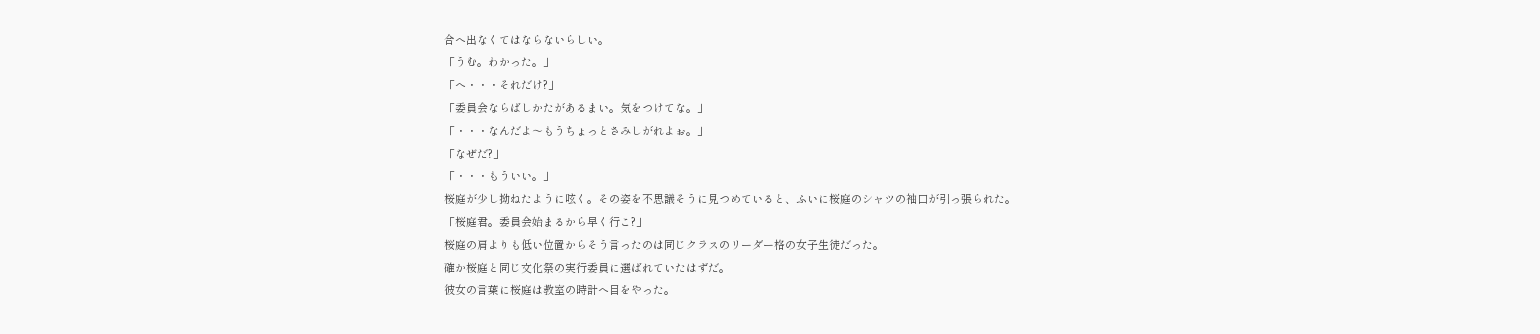合へ出なくてはならないらしい。
「うむ。わかった。」
「へ・・・それだけ?」
「委員会ならばしかたがあるまい。気をつけてな。」
「・・・なんだよ〜もうちょっとさみしがれよぉ。」
「なぜだ?」
「・・・もういい。」
桜庭が少し拗ねたように呟く。その姿を不思議そうに見つめていると、ふいに桜庭のシャツの袖口が引っ張られた。
「桜庭君。委員会始まるから早く行こ?」
桜庭の肩よりも低い位置からそう言ったのは同じクラスのリーダー格の女子生徒だった。
確か桜庭と同じ文化祭の実行委員に選ばれていたはずだ。
彼女の言葉に桜庭は教室の時計へ目をやった。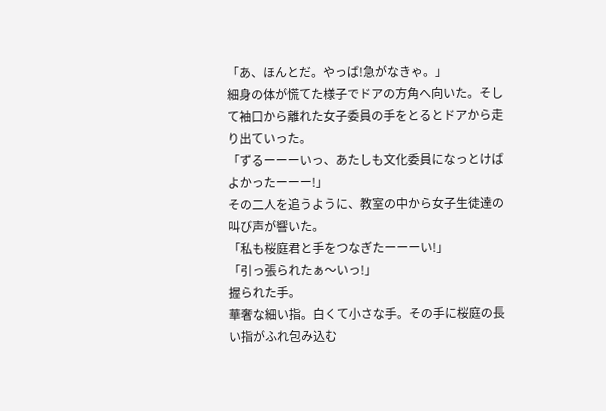「あ、ほんとだ。やっば!急がなきゃ。」
細身の体が慌てた様子でドアの方角へ向いた。そして袖口から離れた女子委員の手をとるとドアから走り出ていった。
「ずるーーーいっ、あたしも文化委員になっとけばよかったーーー!」
その二人を追うように、教室の中から女子生徒達の叫び声が響いた。
「私も桜庭君と手をつなぎたーーーい!」
「引っ張られたぁ〜いっ!」
握られた手。
華奢な細い指。白くて小さな手。その手に桜庭の長い指がふれ包み込む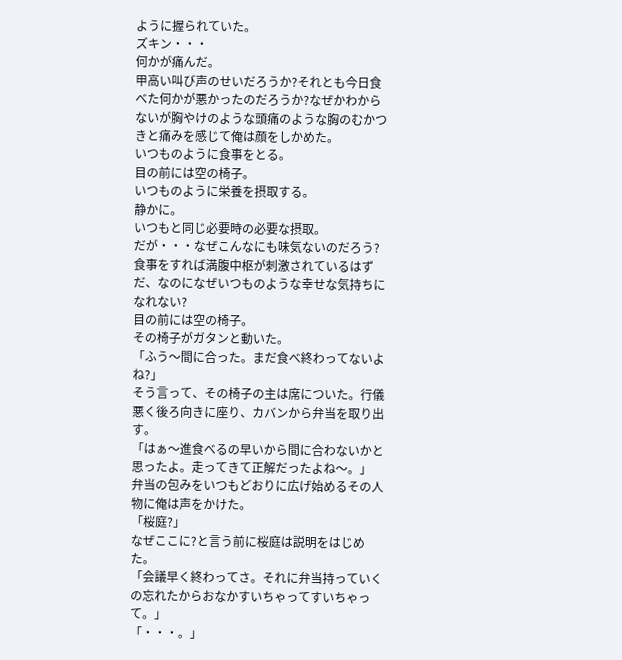ように握られていた。
ズキン・・・
何かが痛んだ。
甲高い叫び声のせいだろうか?それとも今日食べた何かが悪かったのだろうか?なぜかわからないが胸やけのような頭痛のような胸のむかつきと痛みを感じて俺は顔をしかめた。
いつものように食事をとる。
目の前には空の椅子。
いつものように栄養を摂取する。
静かに。
いつもと同じ必要時の必要な摂取。
だが・・・なぜこんなにも味気ないのだろう?
食事をすれば満腹中枢が刺激されているはずだ、なのになぜいつものような幸せな気持ちになれない?
目の前には空の椅子。
その椅子がガタンと動いた。
「ふう〜間に合った。まだ食べ終わってないよね?」
そう言って、その椅子の主は席についた。行儀悪く後ろ向きに座り、カバンから弁当を取り出す。
「はぁ〜進食べるの早いから間に合わないかと思ったよ。走ってきて正解だったよね〜。」
弁当の包みをいつもどおりに広げ始めるその人物に俺は声をかけた。
「桜庭?」
なぜここに?と言う前に桜庭は説明をはじめた。
「会議早く終わってさ。それに弁当持っていくの忘れたからおなかすいちゃってすいちゃって。」
「・・・。」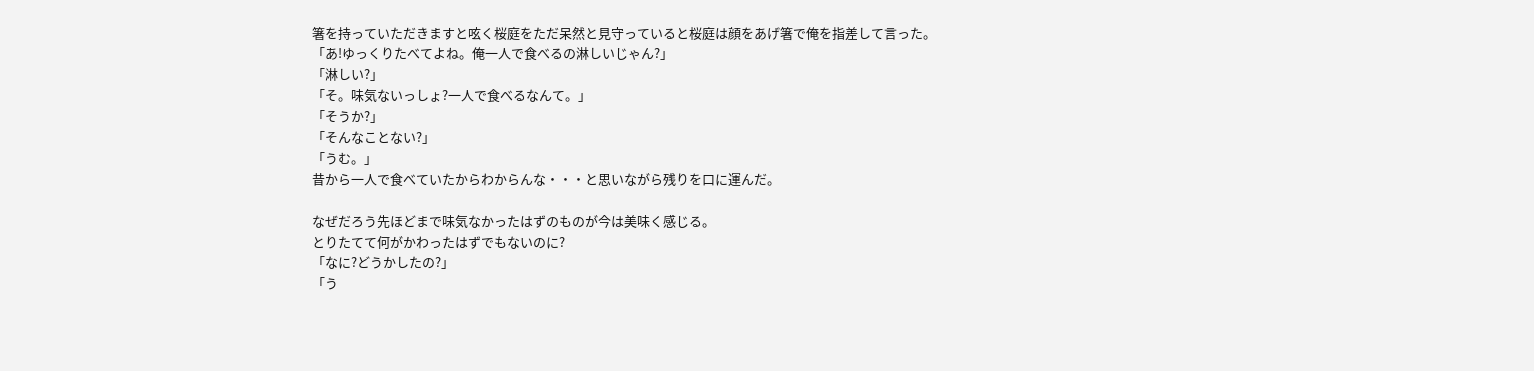箸を持っていただきますと呟く桜庭をただ呆然と見守っていると桜庭は顔をあげ箸で俺を指差して言った。
「あ!ゆっくりたべてよね。俺一人で食べるの淋しいじゃん?」
「淋しい?」
「そ。味気ないっしょ?一人で食べるなんて。」
「そうか?」
「そんなことない?」
「うむ。」
昔から一人で食べていたからわからんな・・・と思いながら残りを口に運んだ。

なぜだろう先ほどまで味気なかったはずのものが今は美味く感じる。
とりたてて何がかわったはずでもないのに?
「なに?どうかしたの?」
「う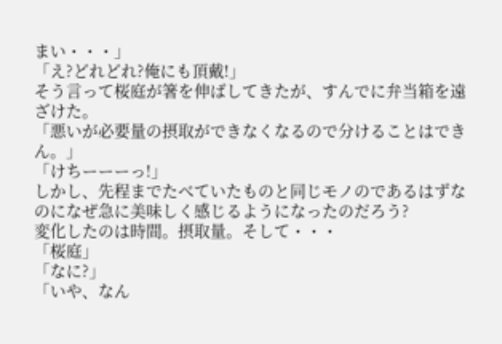まい・・・」
「え?どれどれ?俺にも頂戴!」
そう言って桜庭が箸を伸ばしてきたが、すんでに弁当箱を遠ざけた。
「悪いが必要量の摂取ができなくなるので分けることはできん。」
「けちーーーっ!」
しかし、先程までたべていたものと同じモノのであるはずなのになぜ急に美味しく感じるようになったのだろう?
変化したのは時間。摂取量。そして・・・
「桜庭」
「なに?」
「いや、なん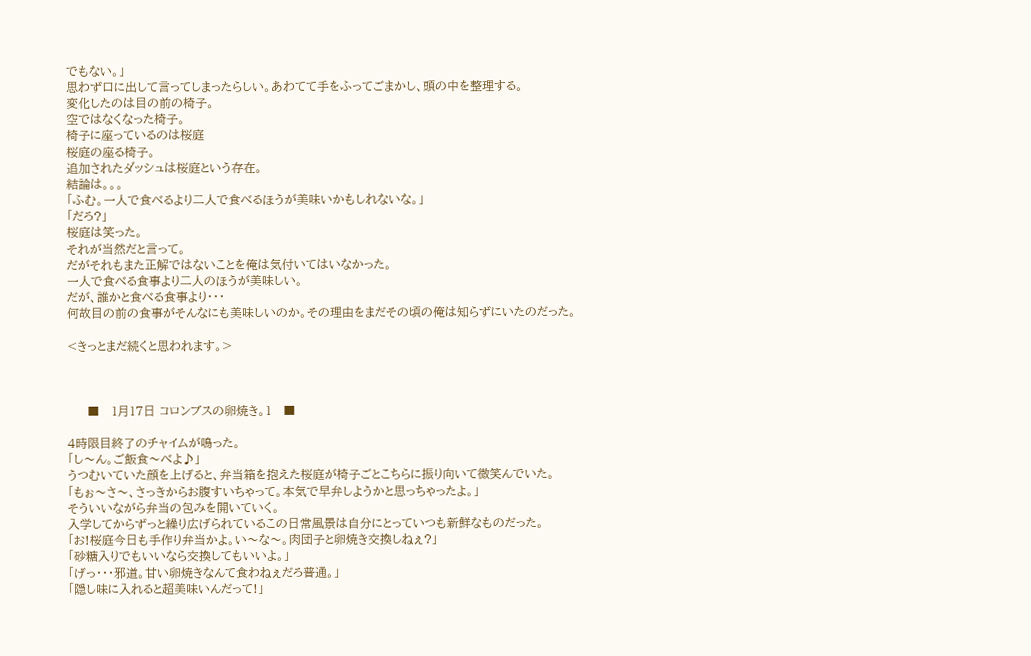でもない。」
思わず口に出して言ってしまったらしい。あわてて手をふってごまかし、頭の中を整理する。
変化したのは目の前の椅子。
空ではなくなった椅子。
椅子に座っているのは桜庭
桜庭の座る椅子。
追加されたダッシュは桜庭という存在。
結論は。。。
「ふむ。一人で食べるより二人で食べるほうが美味いかもしれないな。」
「だろ?」
桜庭は笑った。
それが当然だと言って。
だがそれもまた正解ではないことを俺は気付いてはいなかった。
一人で食べる食事より二人のほうが美味しい。
だが、誰かと食べる食事より・・・
何故目の前の食事がそんなにも美味しいのか。その理由をまだその頃の俺は知らずにいたのだった。

<きっとまだ続くと思われます。>



     ■   1月17日 コロンブスの卵焼き。1   ■

4時限目終了のチャイムが鳴った。
「し〜ん。ご飯食〜べよ♪」
うつむいていた顔を上げると、弁当箱を抱えた桜庭が椅子ごとこちらに振り向いて微笑んでいた。
「もぉ〜さ〜、さっきからお腹すいちゃって。本気で早弁しようかと思っちゃったよ。」
そういいながら弁当の包みを開いていく。
入学してからずっと繰り広げられているこの日常風景は自分にとっていつも新鮮なものだった。
「お!桜庭今日も手作り弁当かよ。い〜な〜。肉団子と卵焼き交換しねぇ?」
「砂糖入りでもいいなら交換してもいいよ。」
「げっ・・・邪道。甘い卵焼きなんて食わねぇだろ普通。」
「隠し味に入れると超美味いんだって!」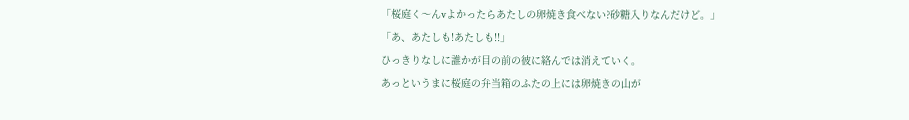「桜庭く〜んvよかったらあたしの卵焼き食べない?砂糖入りなんだけど。」
「あ、あたしも!あたしも!!」
ひっきりなしに誰かが目の前の彼に絡んでは消えていく。
あっというまに桜庭の弁当箱のふたの上には卵焼きの山が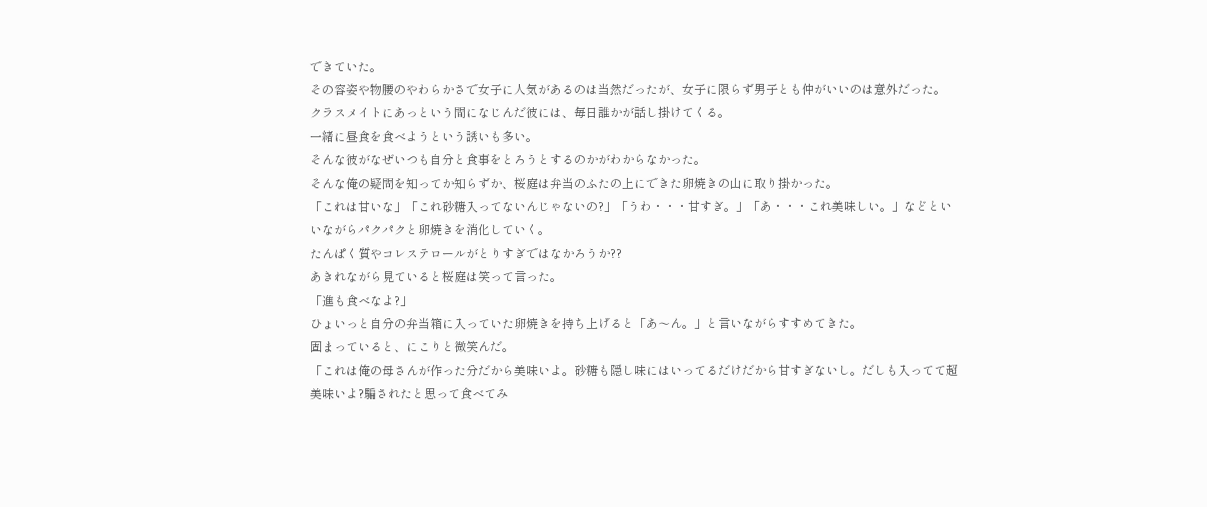できていた。
その容姿や物腰のやわらかさで女子に人気があるのは当然だったが、女子に限らず男子とも仲がいいのは意外だった。
クラスメイトにあっという間になじんだ彼には、毎日誰かが話し掛けてくる。
一緒に昼食を食べようという誘いも多い。
そんな彼がなぜいつも自分と食事をとろうとするのかがわからなかった。
そんな俺の疑問を知ってか知らずか、桜庭は弁当のふたの上にできた卵焼きの山に取り掛かった。
「これは甘いな」「これ砂糖入ってないんじゃないの?」「うわ・・・甘すぎ。」「あ・・・これ美味しい。」などといいながらパクパクと卵焼きを消化していく。
たんぱく質やコレステロールがとりすぎではなかろうか??
あきれながら見ていると桜庭は笑って言った。
「進も食べなよ?」
ひょいっと自分の弁当箱に入っていた卵焼きを持ち上げると「あ〜ん。」と言いながらすすめてきた。
固まっていると、にこりと微笑んだ。
「これは俺の母さんが作った分だから美味いよ。砂糖も隠し味にはいってるだけだから甘すぎないし。だしも入ってて超美味いよ?騙されたと思って食べてみ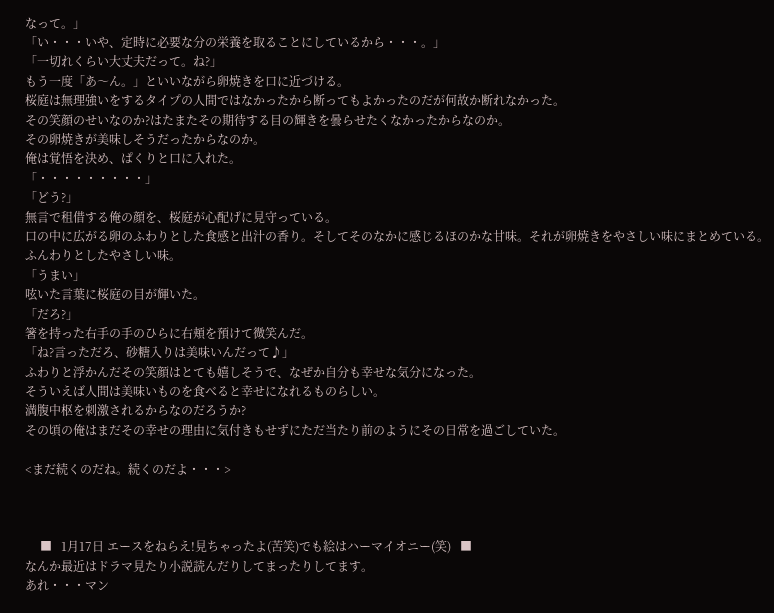なって。」
「い・・・いや、定時に必要な分の栄養を取ることにしているから・・・。」
「一切れくらい大丈夫だって。ね?」
もう一度「あ〜ん。」といいながら卵焼きを口に近づける。
桜庭は無理強いをするタイプの人間ではなかったから断ってもよかったのだが何故か断れなかった。
その笑顔のせいなのか?はたまたその期待する目の輝きを曇らせたくなかったからなのか。
その卵焼きが美味しそうだったからなのか。
俺は覚悟を決め、ぱくりと口に入れた。
「・・・・・・・・・」
「どう?」
無言で租借する俺の顔を、桜庭が心配げに見守っている。
口の中に広がる卵のふわりとした食感と出汁の香り。そしてそのなかに感じるほのかな甘味。それが卵焼きをやさしい味にまとめている。
ふんわりとしたやさしい味。
「うまい」
呟いた言葉に桜庭の目が輝いた。
「だろ?」
箸を持った右手の手のひらに右頬を預けて微笑んだ。
「ね?言っただろ、砂糖入りは美味いんだって♪」
ふわりと浮かんだその笑顔はとても嬉しそうで、なぜか自分も幸せな気分になった。
そういえば人間は美味いものを食べると幸せになれるものらしい。
満腹中枢を刺激されるからなのだろうか?
その頃の俺はまだその幸せの理由に気付きもせずにただ当たり前のようにその日常を過ごしていた。

<まだ続くのだね。続くのだよ・・・>



     ■   1月17日 エースをねらえ!見ちゃったよ(苦笑)でも絵はハーマイオニー(笑)   ■
なんか最近はドラマ見たり小説読んだりしてまったりしてます。
あれ・・・マン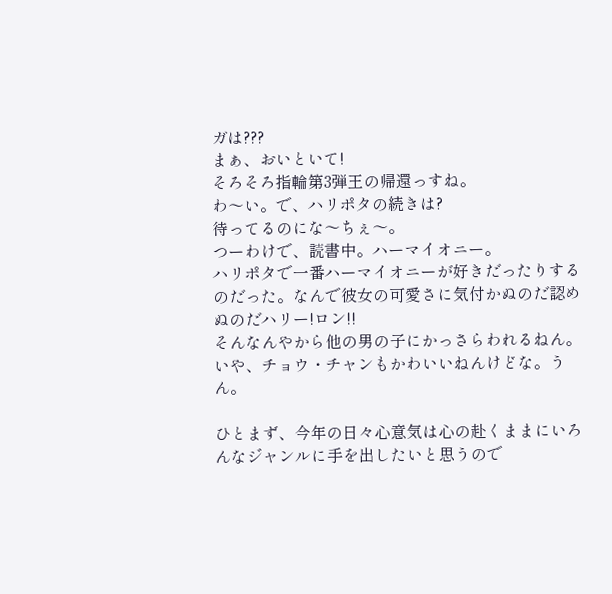ガは???
まぁ、おいといて!
そろそろ指輪第3弾王の帰還っすね。
わ〜い。で、ハリポタの続きは?
待ってるのにな〜ちぇ〜。
つーわけで、読書中。ハーマイオニー。
ハリポタで一番ハーマイオニーが好きだったりするのだった。なんで彼女の可愛さに気付かぬのだ認めぬのだハリー!ロン!!
そんなんやから他の男の子にかっさらわれるねん。
いや、チョウ・チャンもかわいいねんけどな。うん。

ひとまず、今年の日々心意気は心の赴くままにいろんなジャンルに手を出したいと思うので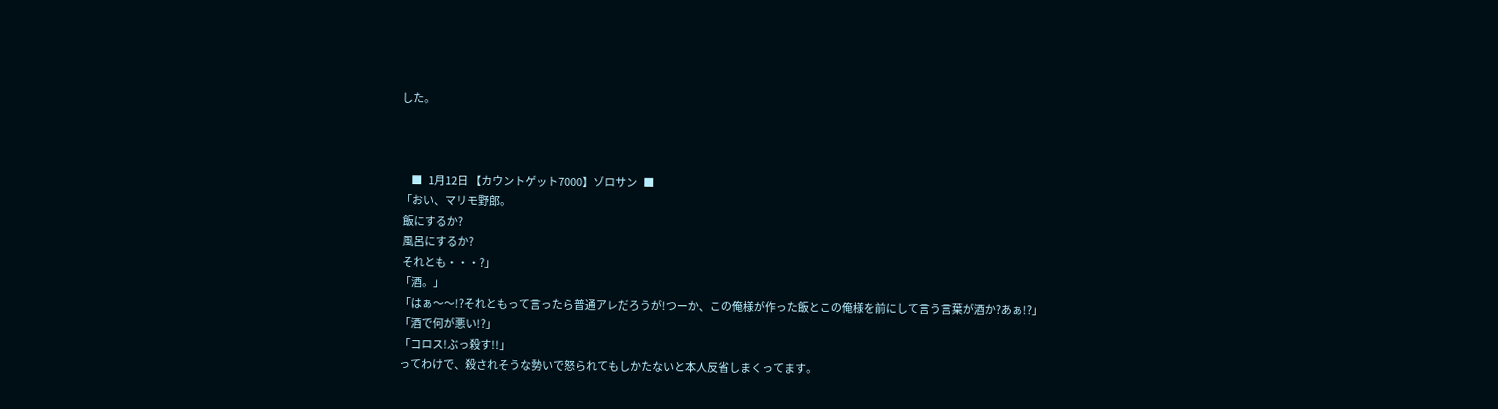した。



     ■   1月12日 【カウントゲット7000】ゾロサン   ■
「おい、マリモ野郎。
 飯にするか?
 風呂にするか?
 それとも・・・?」
「酒。」
「はぁ〜〜!?それともって言ったら普通アレだろうが!つーか、この俺様が作った飯とこの俺様を前にして言う言葉が酒か?あぁ!?」
「酒で何が悪い!?」
「コロス!ぶっ殺す!!」
ってわけで、殺されそうな勢いで怒られてもしかたないと本人反省しまくってます。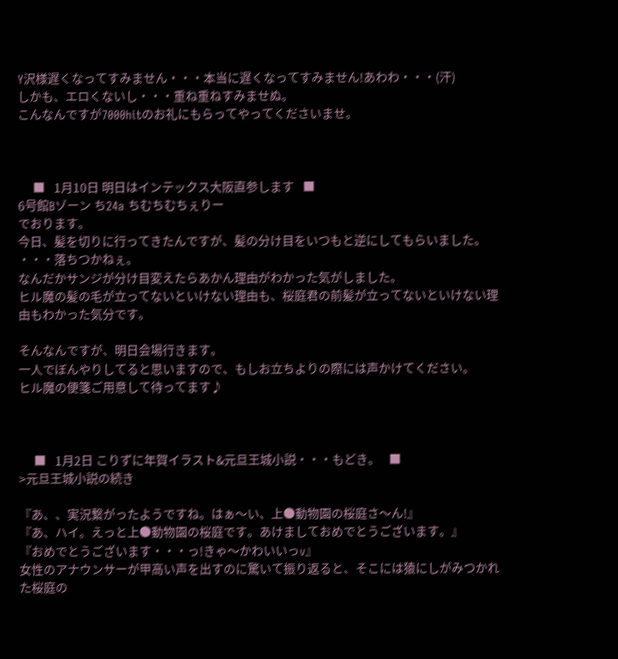Y沢様遅くなってすみません・・・本当に遅くなってすみません!あわわ・・・(汗)
しかも、エロくないし・・・重ね重ねすみませぬ。
こんなんですが7000hitのお礼にもらってやってくださいませ。



     ■   1月10日 明日はインテックス大阪直参します   ■
6号館Bゾーン ち24a ちむちむちぇりー
でおります。
今日、髪を切りに行ってきたんですが、髪の分け目をいつもと逆にしてもらいました。
・・・落ちつかねぇ。
なんだかサンジが分け目変えたらあかん理由がわかった気がしました。
ヒル魔の髪の毛が立ってないといけない理由も、桜庭君の前髪が立ってないといけない理由もわかった気分です。

そんなんですが、明日会場行きます。
一人でぼんやりしてると思いますので、もしお立ちよりの際には声かけてください。
ヒル魔の便箋ご用意して待ってます♪



     ■   1月2日 こりずに年賀イラスト&元旦王城小説・・・もどき。   ■
>元旦王城小説の続き

『あ、、実況繋がったようですね。はぁ〜い、上●動物園の桜庭さ〜ん!』
『あ、ハイ。えっと上●動物園の桜庭です。あけましておめでとうございます。』
『おめでとうございます・・・っ!きゃ〜かわいいっv』
女性のアナウンサーが甲高い声を出すのに驚いて振り返ると、そこには猿にしがみつかれた桜庭の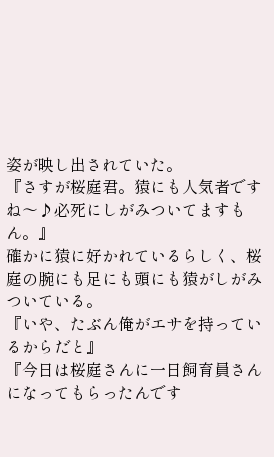姿が映し出されていた。
『さすが桜庭君。猿にも人気者ですね〜♪必死にしがみついてますもん。』
確かに猿に好かれているらしく、桜庭の腕にも足にも頭にも猿がしがみついている。
『いや、たぶん俺がエサを持っているからだと』
『今日は桜庭さんに一日飼育員さんになってもらったんです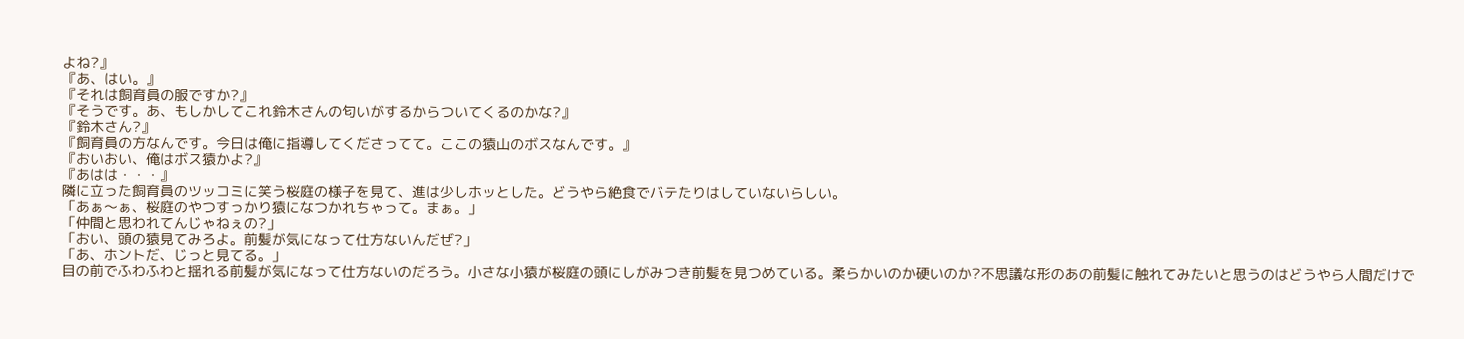よね?』
『あ、はい。』
『それは飼育員の服ですか?』
『そうです。あ、もしかしてこれ鈴木さんの匂いがするからついてくるのかな?』
『鈴木さん?』
『飼育員の方なんです。今日は俺に指導してくださってて。ここの猿山のボスなんです。』
『おいおい、俺はボス猿かよ?』
『あはは・・・』
隣に立った飼育員のツッコミに笑う桜庭の様子を見て、進は少しホッとした。どうやら絶食でバテたりはしていないらしい。
「あぁ〜ぁ、桜庭のやつすっかり猿になつかれちゃって。まぁ。」
「仲間と思われてんじゃねぇの?」
「おい、頭の猿見てみろよ。前髪が気になって仕方ないんだぜ?」
「あ、ホントだ、じっと見てる。」
目の前でふわふわと揺れる前髪が気になって仕方ないのだろう。小さな小猿が桜庭の頭にしがみつき前髪を見つめている。柔らかいのか硬いのか?不思議な形のあの前髪に触れてみたいと思うのはどうやら人間だけで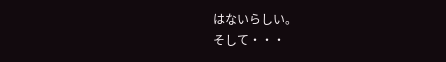はないらしい。
そして・・・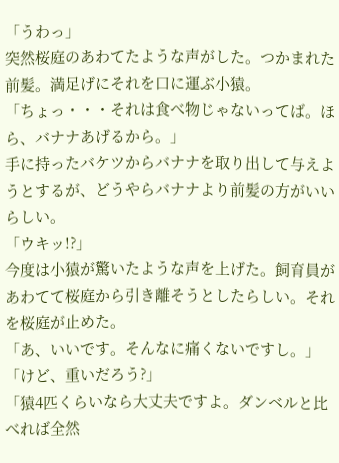「うわっ」
突然桜庭のあわてたような声がした。つかまれた前髪。満足げにそれを口に運ぶ小猿。
「ちょっ・・・それは食べ物じゃないってば。ほら、バナナあげるから。」
手に持ったバケツからバナナを取り出して与えようとするが、どうやらバナナより前髪の方がいいらしい。
「ウキッ!?」
今度は小猿が驚いたような声を上げた。飼育員があわてて桜庭から引き離そうとしたらしい。それを桜庭が止めた。
「あ、いいです。そんなに痛くないですし。」
「けど、重いだろう?」
「猿4匹くらいなら大丈夫ですよ。ダンベルと比べれば全然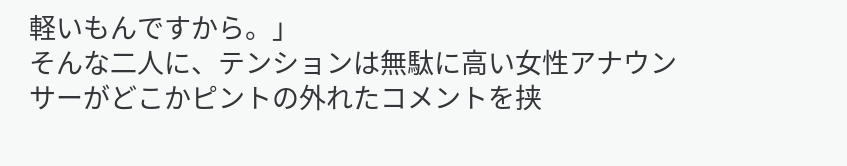軽いもんですから。」
そんな二人に、テンションは無駄に高い女性アナウンサーがどこかピントの外れたコメントを挟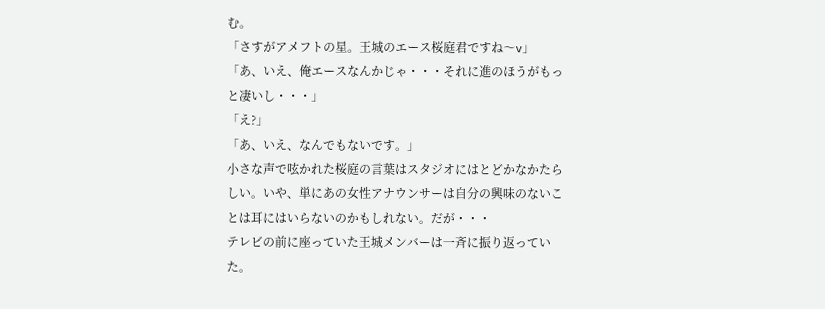む。
「さすがアメフトの星。王城のエース桜庭君ですね〜v」
「あ、いえ、俺エースなんかじゃ・・・それに進のほうがもっと凄いし・・・」
「え?」
「あ、いえ、なんでもないです。」
小さな声で呟かれた桜庭の言葉はスタジオにはとどかなかたらしい。いや、単にあの女性アナウンサーは自分の興味のないことは耳にはいらないのかもしれない。だが・・・
テレビの前に座っていた王城メンバーは一斉に振り返っていた。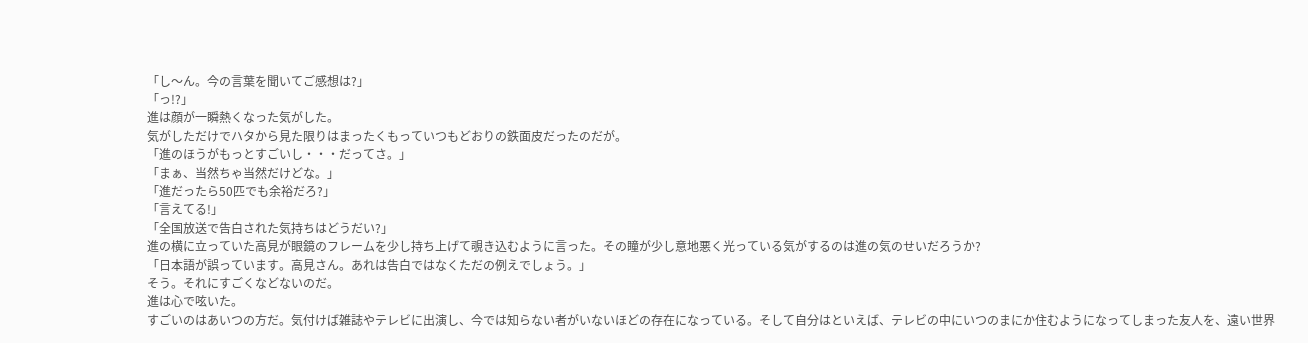「し〜ん。今の言葉を聞いてご感想は?」
「っ!?」
進は顔が一瞬熱くなった気がした。
気がしただけでハタから見た限りはまったくもっていつもどおりの鉄面皮だったのだが。
「進のほうがもっとすごいし・・・だってさ。」
「まぁ、当然ちゃ当然だけどな。」
「進だったら50匹でも余裕だろ?」
「言えてる!」
「全国放送で告白された気持ちはどうだい?」
進の横に立っていた高見が眼鏡のフレームを少し持ち上げて覗き込むように言った。その瞳が少し意地悪く光っている気がするのは進の気のせいだろうか?
「日本語が誤っています。高見さん。あれは告白ではなくただの例えでしょう。」
そう。それにすごくなどないのだ。
進は心で呟いた。
すごいのはあいつの方だ。気付けば雑誌やテレビに出演し、今では知らない者がいないほどの存在になっている。そして自分はといえば、テレビの中にいつのまにか住むようになってしまった友人を、遠い世界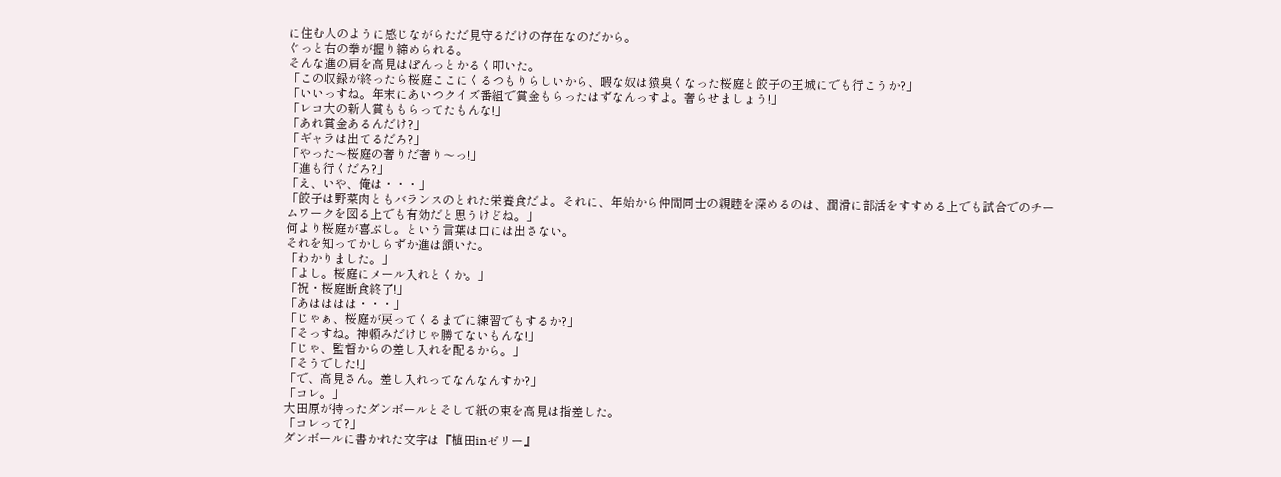に住む人のように感じながらただ見守るだけの存在なのだから。
ぐっと右の拳が握り締められる。
そんな進の肩を高見はぽんっとかるく叩いた。
「この収録が終ったら桜庭ここにくるつもりらしいから、暇な奴は猿臭くなった桜庭と餃子の王城にでも行こうか?」
「いいっすね。年末にあいつクイズ番組で賞金もらったはずなんっすよ。奢らせましょう!」
「レコ大の新人賞ももらってたもんな!」
「あれ賞金あるんだけ?」
「ギャラは出てるだろ?」
「やった〜桜庭の奢りだ奢り〜っ!」
「進も行くだろ?」
「え、いや、俺は・・・」
「餃子は野菜肉ともバランスのとれた栄養食だよ。それに、年始から仲間同士の親睦を深めるのは、潤滑に部活をすすめる上でも試合でのチームワークを図る上でも有効だと思うけどね。」
何より桜庭が喜ぶし。という言葉は口には出さない。
それを知ってかしらずか進は頷いた。
「わかりました。」
「よし。桜庭にメール入れとくか。」
「祝・桜庭断食終了!」
「あはははは・・・」
「じゃぁ、桜庭が戻ってくるまでに練習でもするか?」
「そっすね。神頼みだけじゃ勝てないもんな!」
「じゃ、監督からの差し入れを配るから。」
「そうでした!」
「で、高見さん。差し入れってなんなんすか?」
「コレ。」
大田原が持ったダンボールとそして紙の束を高見は指差した。
「コレって?」
ダンボールに書かれた文字は『植田inゼリー』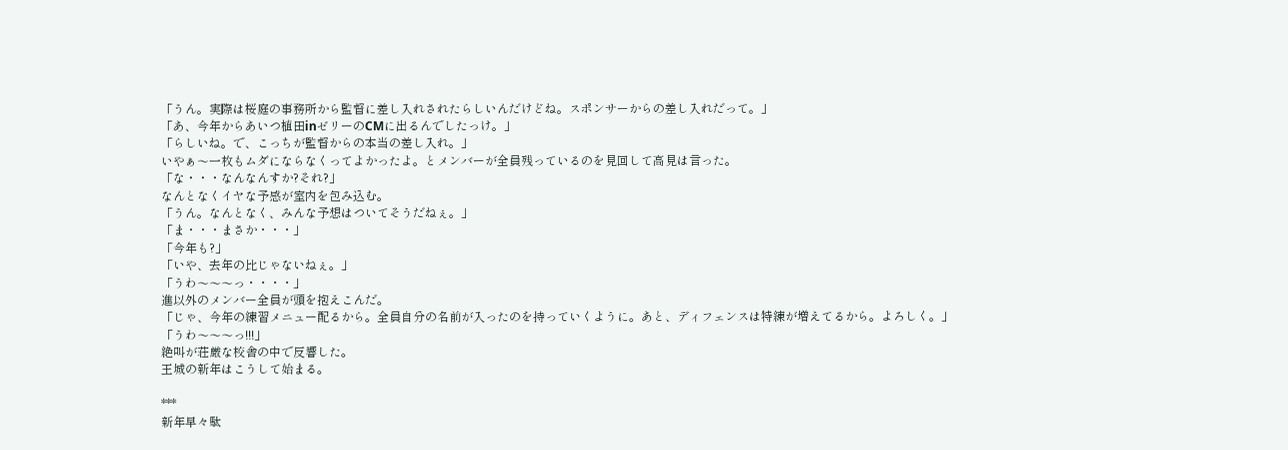「うん。実際は桜庭の事務所から監督に差し入れされたらしいんだけどね。スポンサーからの差し入れだって。」
「あ、今年からあいつ植田inゼリーのCMに出るんでしたっけ。」
「らしいね。で、こっちが監督からの本当の差し入れ。」
いやぁ〜一枚もムダにならなくってよかったよ。とメンバーが全員残っているのを見回して高見は言った。
「な・・・なんなんすか?それ?」
なんとなくイヤな予感が室内を包み込む。
「うん。なんとなく、みんな予想はついてそうだねぇ。」
「ま・・・まさか・・・」
「今年も?」
「いや、去年の比じゃないねぇ。」
「うわ〜〜〜っ・・・・」
進以外のメンバー全員が頭を抱えこんだ。
「じゃ、今年の練習メニュー配るから。全員自分の名前が入ったのを持っていくように。あと、ディフェンスは特練が増えてるから。よろしく。」
「うわ〜〜〜っ!!!」
絶叫が荘厳な校舎の中で反響した。
王城の新年はこうして始まる。

***
新年早々駄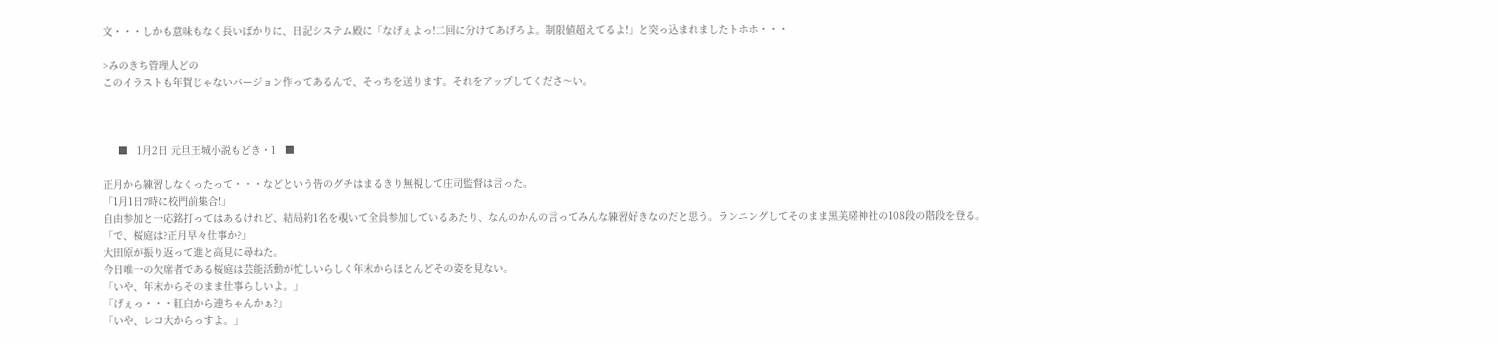文・・・しかも意味もなく長いばかりに、日記システム殿に「なげぇよっ!二回に分けてあげろよ。制限値超えてるよ!」と突っ込まれましたトホホ・・・

>みのきち管理人どの
このイラストも年賀じゃないバージョン作ってあるんで、そっちを送ります。それをアップしてくださ〜い。



     ■   1月2日 元旦王城小説もどき・1   ■

正月から練習しなくったって・・・などという皆のグチはまるきり無視して庄司監督は言った。
「1月1日7時に校門前集合!」
自由参加と一応銘打ってはあるけれど、結局約1名を覗いて全員参加しているあたり、なんのかんの言ってみんな練習好きなのだと思う。ランニングしてそのまま黒美瑳神社の108段の階段を登る。
「で、桜庭は?正月早々仕事か?」
大田原が振り返って進と高見に尋ねた。
今日唯一の欠席者である桜庭は芸能活動が忙しいらしく年末からほとんどその姿を見ない。
「いや、年末からそのまま仕事らしいよ。」
「げぇっ・・・紅白から連ちゃんかぁ?」
「いや、レコ大からっすよ。」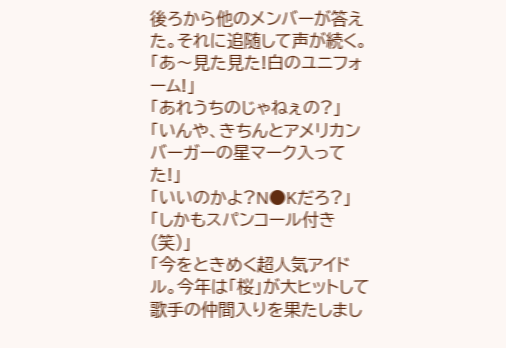後ろから他のメンバーが答えた。それに追随して声が続く。
「あ〜見た見た!白のユニフォーム!」
「あれうちのじゃねぇの?」
「いんや、きちんとアメリカンバーガーの星マーク入ってた!」
「いいのかよ?N●Kだろ?」
「しかもスパンコール付き(笑)」
「今をときめく超人気アイドル。今年は「桜」が大ヒットして歌手の仲間入りを果たしまし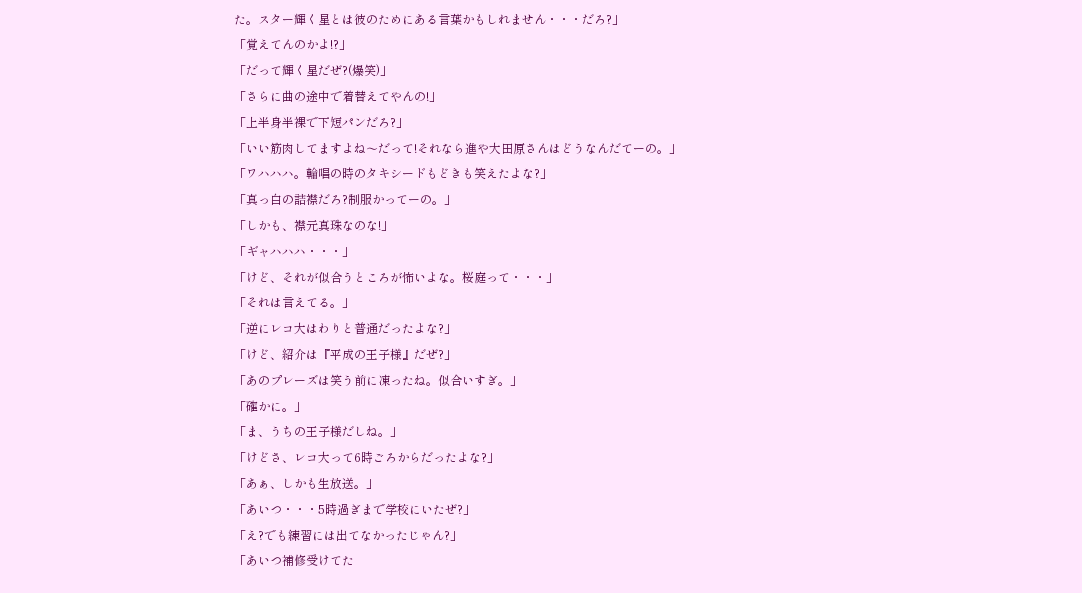た。スター輝く星とは彼のためにある言葉かもしれません・・・だろ?」
「覚えてんのかよ!?」
「だって輝く星だぜ?(爆笑)」
「さらに曲の途中で着替えてやんの!」
「上半身半裸で下短パンだろ?」
「いい筋肉してますよね〜だって!それなら進や大田原さんはどうなんだてーの。」
「ワハハハ。輪唱の時のタキシードもどきも笑えたよな?」
「真っ白の詰襟だろ?制服かってーの。」
「しかも、襟元真珠なのな!」
「ギャハハハ・・・」
「けど、それが似合うところが怖いよな。桜庭って・・・」
「それは言えてる。」
「逆にレコ大はわりと普通だったよな?」
「けど、紹介は『平成の王子様』だぜ?」
「あのプレーズは笑う前に凍ったね。似合いすぎ。」
「確かに。」
「ま、うちの王子様だしね。」
「けどさ、レコ大って6時ごろからだったよな?」
「あぁ、しかも生放送。」
「あいつ・・・5時過ぎまで学校にいたぜ?」
「え?でも練習には出てなかったじゃん?」
「あいつ補修受けてた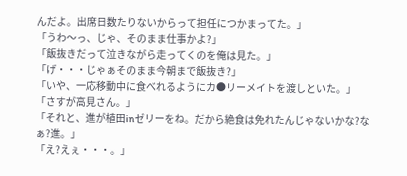んだよ。出席日数たりないからって担任につかまってた。」
「うわ〜っ、じゃ、そのまま仕事かよ?」
「飯抜きだって泣きながら走ってくのを俺は見た。」
「げ・・・じゃぁそのまま今朝まで飯抜き?」
「いや、一応移動中に食べれるようにカ●リーメイトを渡しといた。」
「さすが高見さん。」
「それと、進が植田inゼリーをね。だから絶食は免れたんじゃないかな?なぁ?進。」
「え?えぇ・・・。」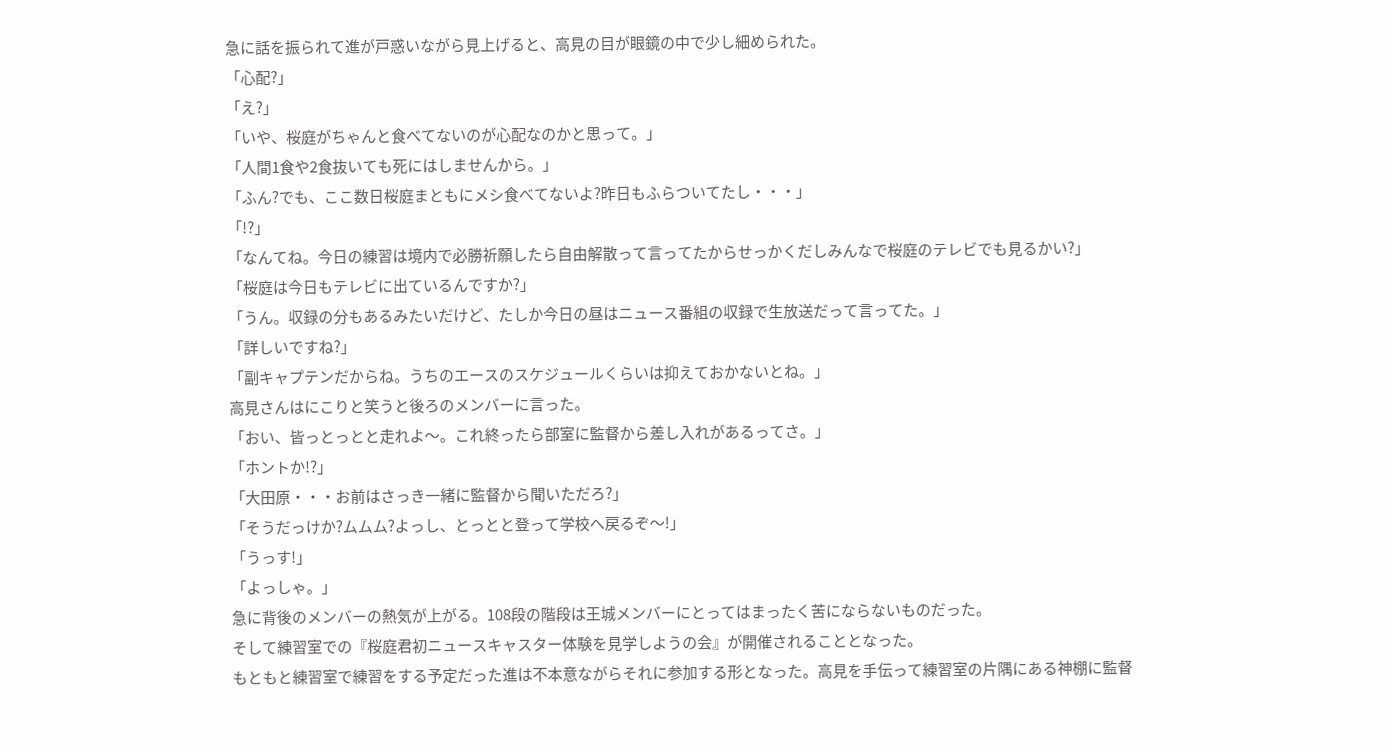急に話を振られて進が戸惑いながら見上げると、高見の目が眼鏡の中で少し細められた。
「心配?」
「え?」
「いや、桜庭がちゃんと食べてないのが心配なのかと思って。」
「人間1食や2食抜いても死にはしませんから。」
「ふん?でも、ここ数日桜庭まともにメシ食べてないよ?昨日もふらついてたし・・・」
「!?」
「なんてね。今日の練習は境内で必勝祈願したら自由解散って言ってたからせっかくだしみんなで桜庭のテレビでも見るかい?」
「桜庭は今日もテレビに出ているんですか?」
「うん。収録の分もあるみたいだけど、たしか今日の昼はニュース番組の収録で生放送だって言ってた。」
「詳しいですね?」
「副キャプテンだからね。うちのエースのスケジュールくらいは抑えておかないとね。」
高見さんはにこりと笑うと後ろのメンバーに言った。
「おい、皆っとっとと走れよ〜。これ終ったら部室に監督から差し入れがあるってさ。」
「ホントか!?」
「大田原・・・お前はさっき一緒に監督から聞いただろ?」
「そうだっけか?ムムム?よっし、とっとと登って学校へ戻るぞ〜!」
「うっす!」
「よっしゃ。」
急に背後のメンバーの熱気が上がる。108段の階段は王城メンバーにとってはまったく苦にならないものだった。
そして練習室での『桜庭君初ニュースキャスター体験を見学しようの会』が開催されることとなった。
もともと練習室で練習をする予定だった進は不本意ながらそれに参加する形となった。高見を手伝って練習室の片隅にある神棚に監督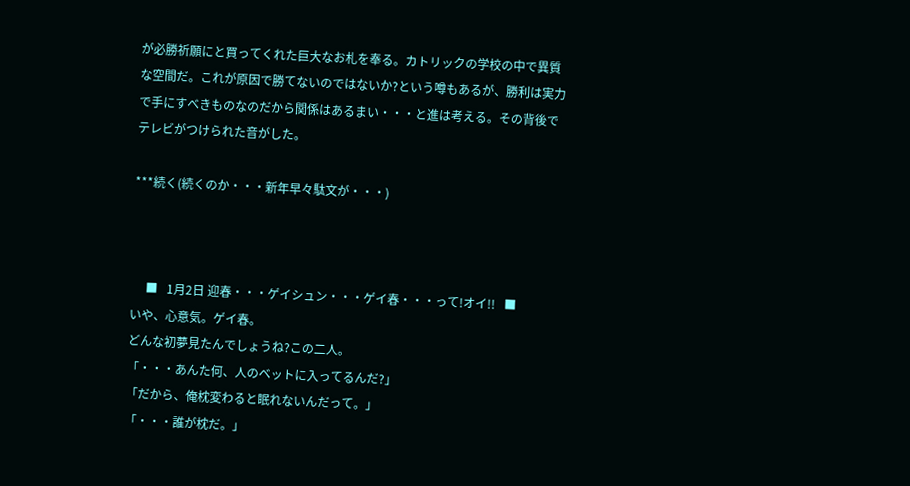が必勝祈願にと買ってくれた巨大なお札を奉る。カトリックの学校の中で異質な空間だ。これが原因で勝てないのではないか?という噂もあるが、勝利は実力で手にすべきものなのだから関係はあるまい・・・と進は考える。その背後でテレビがつけられた音がした。

***続く(続くのか・・・新年早々駄文が・・・)



     ■   1月2日 迎春・・・ゲイシュン・・・ゲイ春・・・って!オイ!!   ■
いや、心意気。ゲイ春。
どんな初夢見たんでしょうね?この二人。
「・・・あんた何、人のベットに入ってるんだ?」
「だから、俺枕変わると眠れないんだって。」
「・・・誰が枕だ。」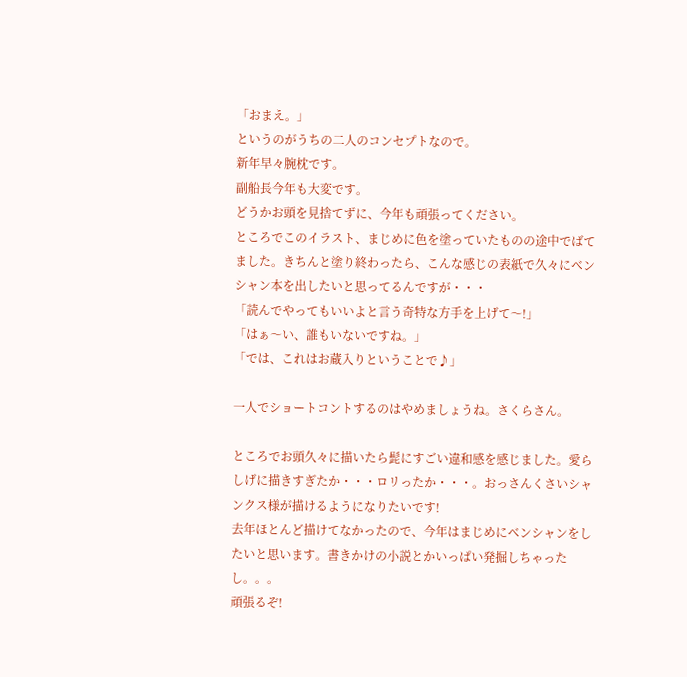「おまえ。」
というのがうちの二人のコンセプトなので。
新年早々腕枕です。
副船長今年も大変です。
どうかお頭を見捨てずに、今年も頑張ってください。
ところでこのイラスト、まじめに色を塗っていたものの途中でばてました。きちんと塗り終わったら、こんな感じの表紙で久々にベンシャン本を出したいと思ってるんですが・・・
「読んでやってもいいよと言う奇特な方手を上げて〜!」
「はぁ〜い、誰もいないですね。」
「では、これはお蔵入りということで♪」

一人でショートコントするのはやめましょうね。さくらさん。

ところでお頭久々に描いたら髭にすごい違和感を感じました。愛らしげに描きすぎたか・・・ロリったか・・・。おっさんくさいシャンクス様が描けるようになりたいです!
去年ほとんど描けてなかったので、今年はまじめにベンシャンをしたいと思います。書きかけの小説とかいっぱい発掘しちゃったし。。。
頑張るぞ!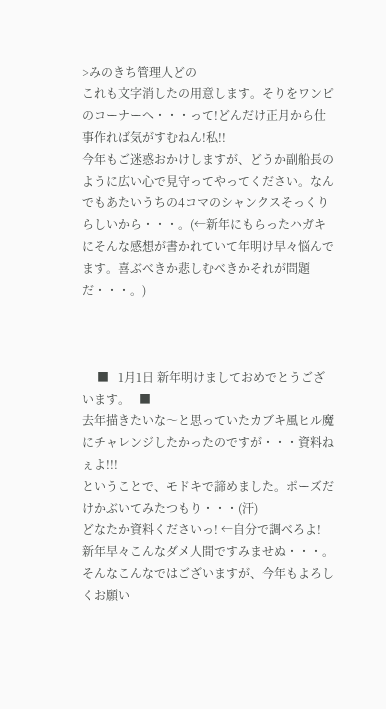>みのきち管理人どの
これも文字消したの用意します。そりをワンピのコーナーへ・・・って!どんだけ正月から仕事作れば気がすむねん!私!!
今年もご迷惑おかけしますが、どうか副船長のように広い心で見守ってやってください。なんでもあたいうちの4コマのシャンクスそっくりらしいから・・・。(←新年にもらったハガキにそんな感想が書かれていて年明け早々悩んでます。喜ぶべきか悲しむべきかそれが問題だ・・・。)



     ■   1月1日 新年明けましておめでとうございます。   ■
去年描きたいな〜と思っていたカブキ風ヒル魔にチャレンジしたかったのですが・・・資料ねぇよ!!!
ということで、モドキで諦めました。ポーズだけかぶいてみたつもり・・・(汗)
どなたか資料くださいっ! ←自分で調べろよ!
新年早々こんなダメ人間ですみませぬ・・・。
そんなこんなではございますが、今年もよろしくお願い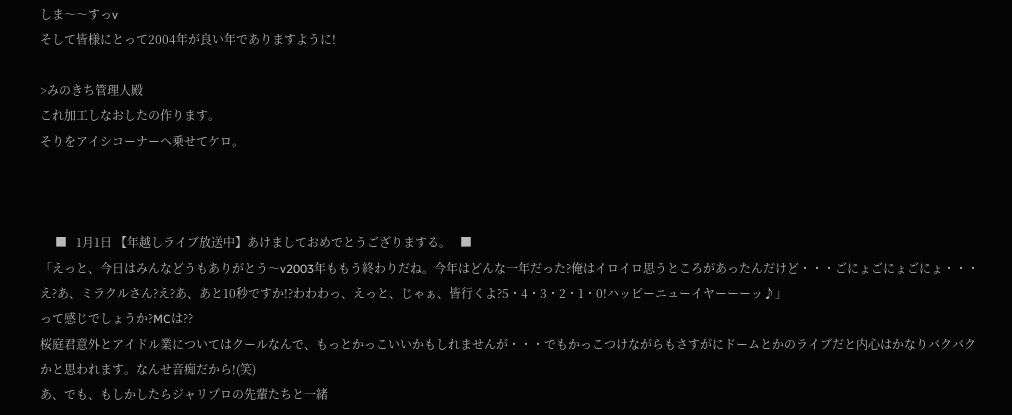しま〜〜すっv
そして皆様にとって2004年が良い年でありますように!

>みのきち管理人殿
これ加工しなおしたの作ります。
そりをアイシコーナーへ乗せてケロ。



     ■   1月1日 【年越しライブ放送中】あけましておめでとうござりまする。   ■
「えっと、今日はみんなどうもありがとう〜v2003年ももう終わりだね。今年はどんな一年だった?俺はイロイロ思うところがあったんだけど・・・ごにょごにょごにょ・・・え?あ、ミラクルさん?え?あ、あと10秒ですか!?わわわっ、えっと、じゃぁ、皆行くよ?5・4・3・2・1・0!ハッピーニューイヤーーーッ♪」
って感じでしょうか?MCは??
桜庭君意外とアイドル業についてはクールなんで、もっとかっこいいかもしれませんが・・・でもかっこつけながらもさすがにドームとかのライブだと内心はかなりバクバクかと思われます。なんせ音痴だから!(笑)
あ、でも、もしかしたらジャリプロの先輩たちと一緒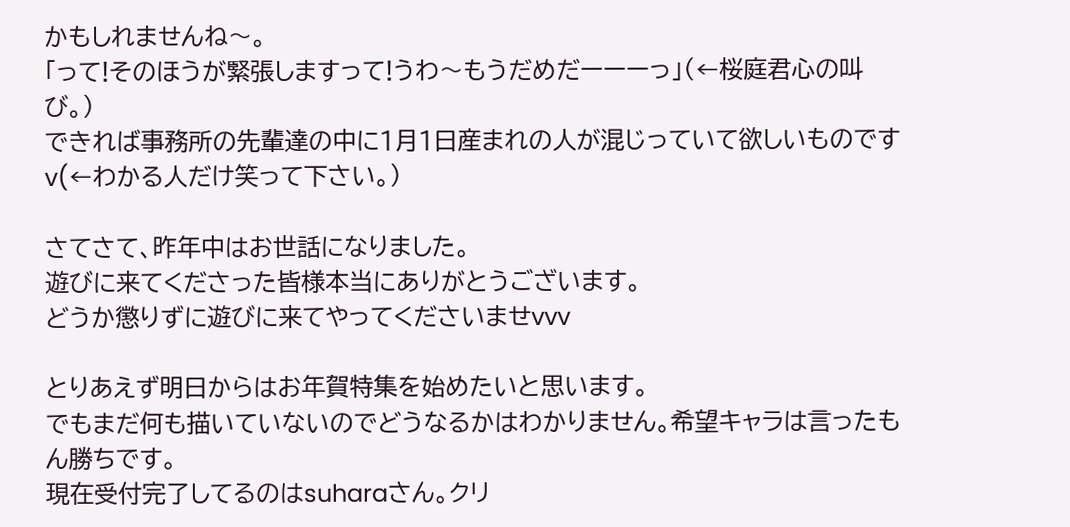かもしれませんね〜。
「って!そのほうが緊張しますって!うわ〜もうだめだーーーっ」(←桜庭君心の叫び。)
できれば事務所の先輩達の中に1月1日産まれの人が混じっていて欲しいものですv(←わかる人だけ笑って下さい。)

さてさて、昨年中はお世話になりました。
遊びに来てくださった皆様本当にありがとうございます。
どうか懲りずに遊びに来てやってくださいませvvv

とりあえず明日からはお年賀特集を始めたいと思います。
でもまだ何も描いていないのでどうなるかはわかりません。希望キャラは言ったもん勝ちです。
現在受付完了してるのはsuharaさん。クリ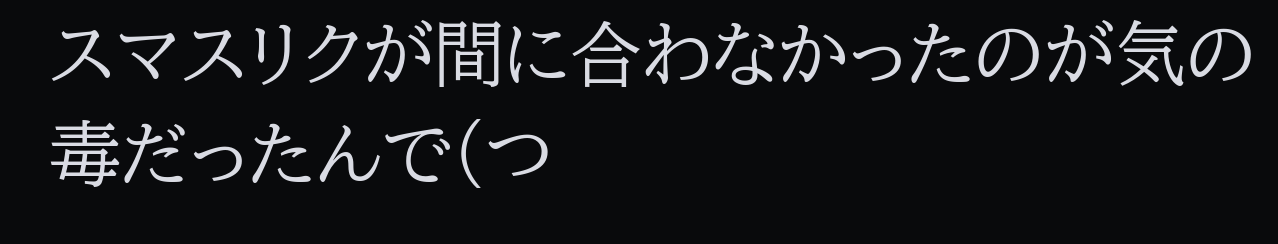スマスリクが間に合わなかったのが気の毒だったんで(つ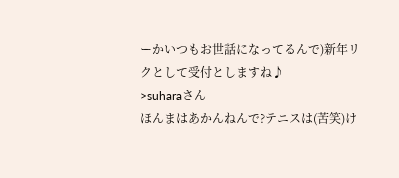ーかいつもお世話になってるんで)新年リクとして受付としますね♪
>suharaさん
ほんまはあかんねんで?テニスは(苦笑)け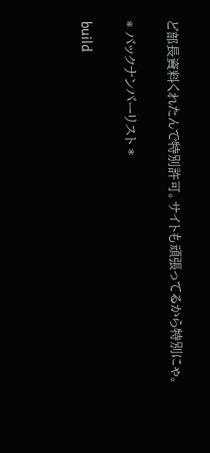ど部長資料くれたんで特別許可。サイトも頑張ってるから特別にゃ。

* バックナンバーリスト *

build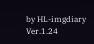by HL-imgdiary Ver.1.24